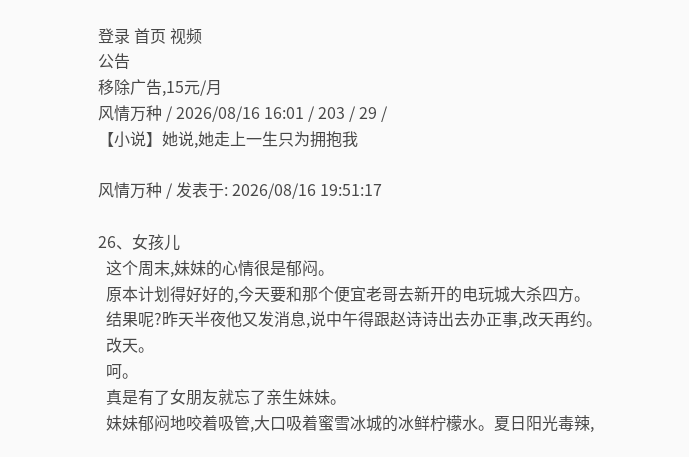登录 首页 视频
公告
移除广告,15元/月
风情万种 / 2026/08/16 16:01 / 203 / 29 /
【小说】她说,她走上一生只为拥抱我

风情万种 / 发表于: 2026/08/16 19:51:17

26、女孩儿
  这个周末,妹妹的心情很是郁闷。
  原本计划得好好的,今天要和那个便宜老哥去新开的电玩城大杀四方。
  结果呢?昨天半夜他又发消息,说中午得跟赵诗诗出去办正事,改天再约。
  改天。
  呵。
  真是有了女朋友就忘了亲生妹妹。
  妹妹郁闷地咬着吸管,大口吸着蜜雪冰城的冰鲜柠檬水。夏日阳光毒辣,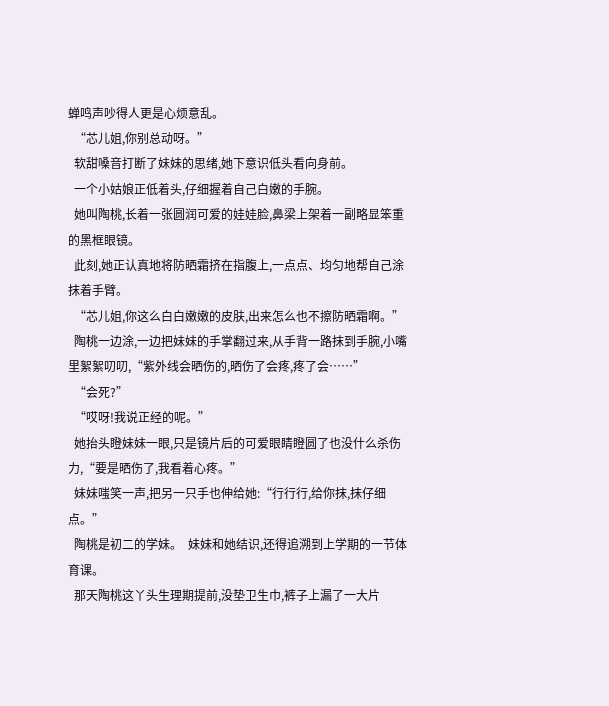蝉鸣声吵得人更是心烦意乱。
  “芯儿姐,你别总动呀。”
  软甜嗓音打断了妹妹的思绪,她下意识低头看向身前。
  一个小姑娘正低着头,仔细握着自己白嫩的手腕。
  她叫陶桃,长着一张圆润可爱的娃娃脸,鼻梁上架着一副略显笨重的黑框眼镜。
  此刻,她正认真地将防晒霜挤在指腹上,一点点、均匀地帮自己涂抹着手臂。
  “芯儿姐,你这么白白嫩嫩的皮肤,出来怎么也不擦防晒霜啊。”
  陶桃一边涂,一边把妹妹的手掌翻过来,从手背一路抹到手腕,小嘴里絮絮叨叨,“紫外线会晒伤的,晒伤了会疼,疼了会……”
  “会死?”
  “哎呀!我说正经的呢。”
  她抬头瞪妹妹一眼,只是镜片后的可爱眼睛瞪圆了也没什么杀伤力,“要是晒伤了,我看着心疼。”
  妹妹嗤笑一声,把另一只手也伸给她:“行行行,给你抹,抹仔细点。”
  陶桃是初二的学妹。  妹妹和她结识,还得追溯到上学期的一节体育课。
  那天陶桃这丫头生理期提前,没垫卫生巾,裤子上漏了一大片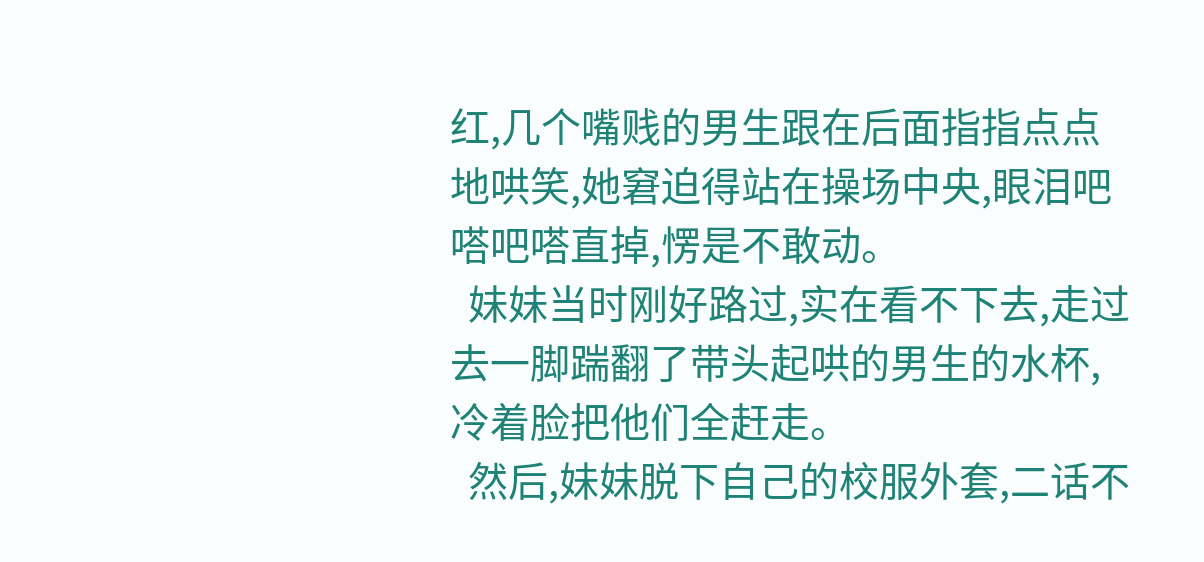红,几个嘴贱的男生跟在后面指指点点地哄笑,她窘迫得站在操场中央,眼泪吧嗒吧嗒直掉,愣是不敢动。
  妹妹当时刚好路过,实在看不下去,走过去一脚踹翻了带头起哄的男生的水杯,冷着脸把他们全赶走。
  然后,妹妹脱下自己的校服外套,二话不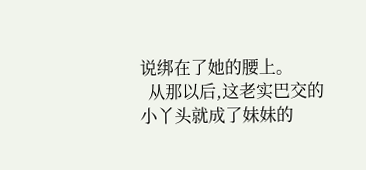说绑在了她的腰上。
  从那以后,这老实巴交的小丫头就成了妹妹的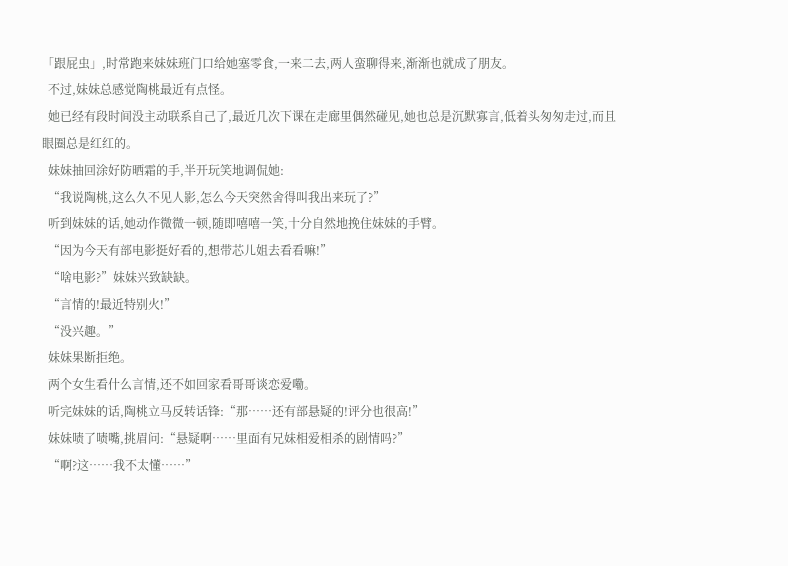「跟屁虫」,时常跑来妹妹班门口给她塞零食,一来二去,两人蛮聊得来,渐渐也就成了朋友。
  不过,妹妹总感觉陶桃最近有点怪。
  她已经有段时间没主动联系自己了,最近几次下课在走廊里偶然碰见,她也总是沉默寡言,低着头匆匆走过,而且眼圈总是红红的。
  妹妹抽回涂好防晒霜的手,半开玩笑地调侃她:
  “我说陶桃,这么久不见人影,怎么今天突然舍得叫我出来玩了?”
  听到妹妹的话,她动作微微一顿,随即嘻嘻一笑,十分自然地挽住妹妹的手臂。
  “因为今天有部电影挺好看的,想带芯儿姐去看看嘛!”
  “啥电影?”妹妹兴致缺缺。
  “言情的!最近特别火!”
  “没兴趣。”
  妹妹果断拒绝。
  两个女生看什么言情,还不如回家看哥哥谈恋爱嘞。
  听完妹妹的话,陶桃立马反转话锋:“那……还有部悬疑的!评分也很高!”
  妹妹啧了啧嘴,挑眉问:“悬疑啊……里面有兄妹相爱相杀的剧情吗?”
  “啊?这……我不太懂……”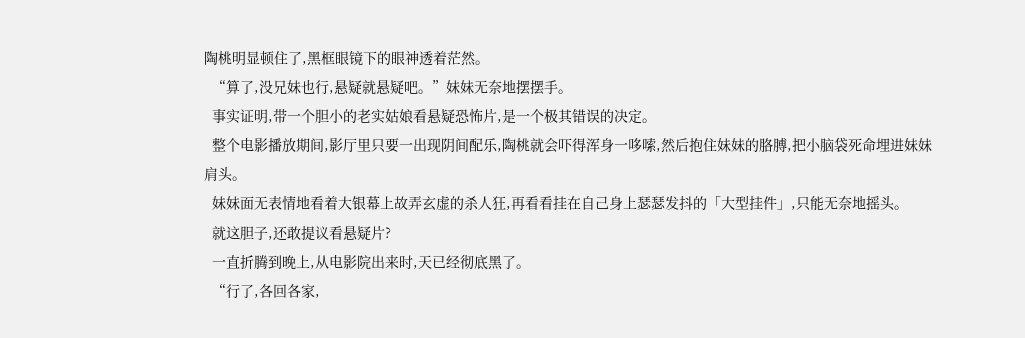陶桃明显顿住了,黑框眼镜下的眼神透着茫然。
  “算了,没兄妹也行,悬疑就悬疑吧。”妹妹无奈地摆摆手。
  事实证明,带一个胆小的老实姑娘看悬疑恐怖片,是一个极其错误的决定。
  整个电影播放期间,影厅里只要一出现阴间配乐,陶桃就会吓得浑身一哆嗦,然后抱住妹妹的胳膊,把小脑袋死命埋进妹妹肩头。
  妹妹面无表情地看着大银幕上故弄玄虚的杀人狂,再看看挂在自己身上瑟瑟发抖的「大型挂件」,只能无奈地摇头。
  就这胆子,还敢提议看悬疑片?
  一直折腾到晚上,从电影院出来时,天已经彻底黑了。
  “行了,各回各家,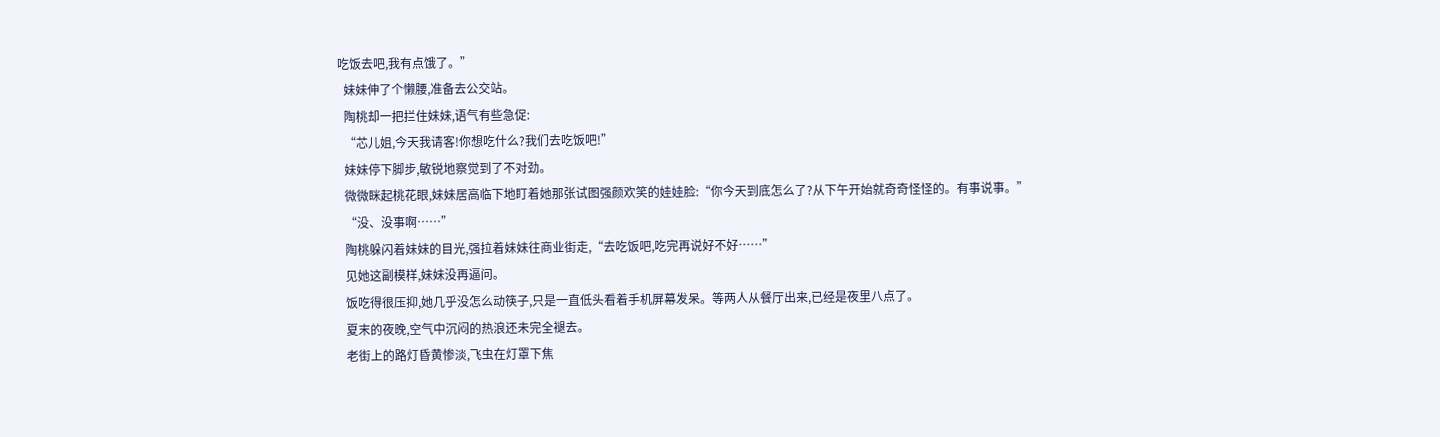吃饭去吧,我有点饿了。”
  妹妹伸了个懒腰,准备去公交站。
  陶桃却一把拦住妹妹,语气有些急促:
  “芯儿姐,今天我请客!你想吃什么?我们去吃饭吧!”
  妹妹停下脚步,敏锐地察觉到了不对劲。
  微微眯起桃花眼,妹妹居高临下地盯着她那张试图强颜欢笑的娃娃脸:“你今天到底怎么了?从下午开始就奇奇怪怪的。有事说事。”
  “没、没事啊……”
  陶桃躲闪着妹妹的目光,强拉着妹妹往商业街走,“去吃饭吧,吃完再说好不好……”
  见她这副模样,妹妹没再逼问。
  饭吃得很压抑,她几乎没怎么动筷子,只是一直低头看着手机屏幕发呆。等两人从餐厅出来,已经是夜里八点了。
  夏末的夜晚,空气中沉闷的热浪还未完全褪去。
  老街上的路灯昏黄惨淡,飞虫在灯罩下焦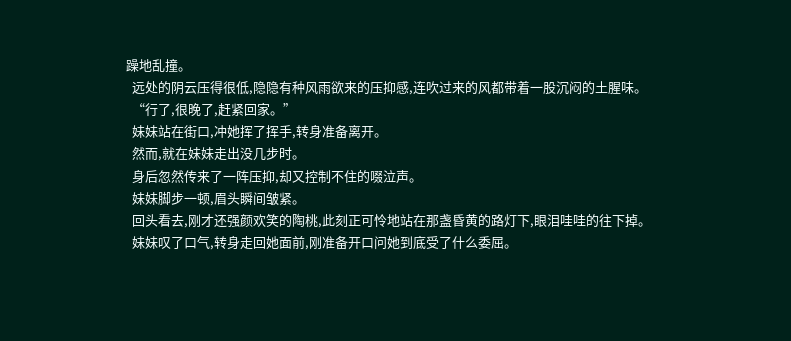躁地乱撞。
  远处的阴云压得很低,隐隐有种风雨欲来的压抑感,连吹过来的风都带着一股沉闷的土腥味。
  “行了,很晚了,赶紧回家。”
  妹妹站在街口,冲她挥了挥手,转身准备离开。
  然而,就在妹妹走出没几步时。
  身后忽然传来了一阵压抑,却又控制不住的啜泣声。
  妹妹脚步一顿,眉头瞬间皱紧。
  回头看去,刚才还强颜欢笑的陶桃,此刻正可怜地站在那盏昏黄的路灯下,眼泪哇哇的往下掉。
  妹妹叹了口气,转身走回她面前,刚准备开口问她到底受了什么委屈。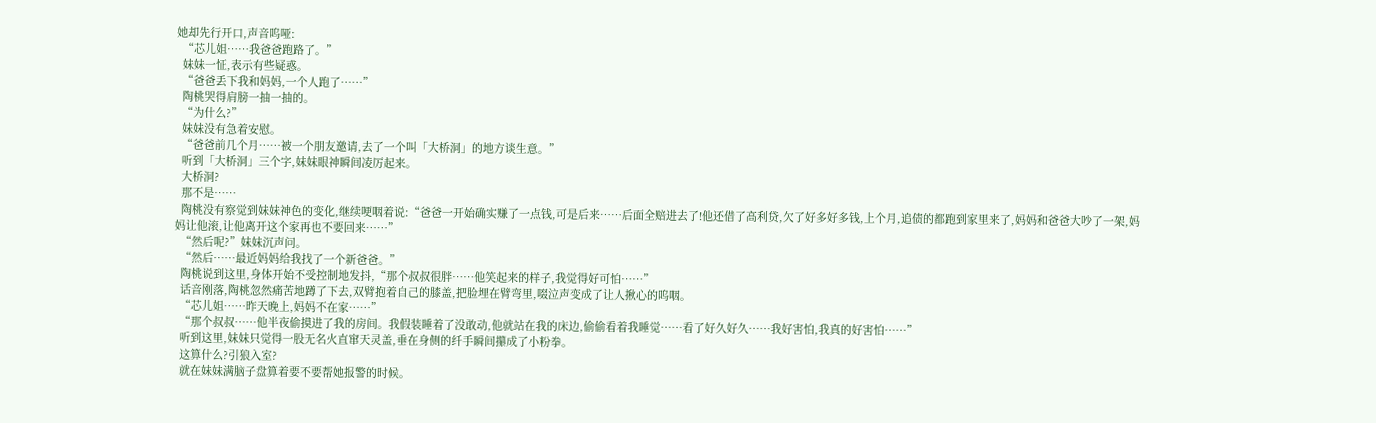她却先行开口,声音呜哑:
  “芯儿姐……我爸爸跑路了。”
  妹妹一怔,表示有些疑惑。
  “爸爸丢下我和妈妈,一个人跑了……”
  陶桃哭得肩膀一抽一抽的。
  “为什么?”
  妹妹没有急着安慰。
  “爸爸前几个月……被一个朋友邀请,去了一个叫「大桥洞」的地方谈生意。”
  听到「大桥洞」三个字,妹妹眼神瞬间凌厉起来。
  大桥洞?
  那不是……
  陶桃没有察觉到妹妹神色的变化,继续哽咽着说:“爸爸一开始确实赚了一点钱,可是后来……后面全赔进去了!他还借了高利贷,欠了好多好多钱,上个月,追债的都跑到家里来了,妈妈和爸爸大吵了一架,妈妈让他滚,让他离开这个家再也不要回来……”
  “然后呢?”妹妹沉声问。
  “然后……最近妈妈给我找了一个新爸爸。”
  陶桃说到这里,身体开始不受控制地发抖,“那个叔叔很胖……他笑起来的样子,我觉得好可怕……”
  话音刚落,陶桃忽然痛苦地蹲了下去,双臂抱着自己的膝盖,把脸埋在臂弯里,啜泣声变成了让人揪心的呜咽。
  “芯儿姐……昨天晚上,妈妈不在家……”
  “那个叔叔……他半夜偷摸进了我的房间。我假装睡着了没敢动,他就站在我的床边,偷偷看着我睡觉……看了好久好久……我好害怕,我真的好害怕……”
  听到这里,妹妹只觉得一股无名火直窜天灵盖,垂在身侧的纤手瞬间攥成了小粉拳。
  这算什么?引狼入室?
  就在妹妹满脑子盘算着要不要帮她报警的时候。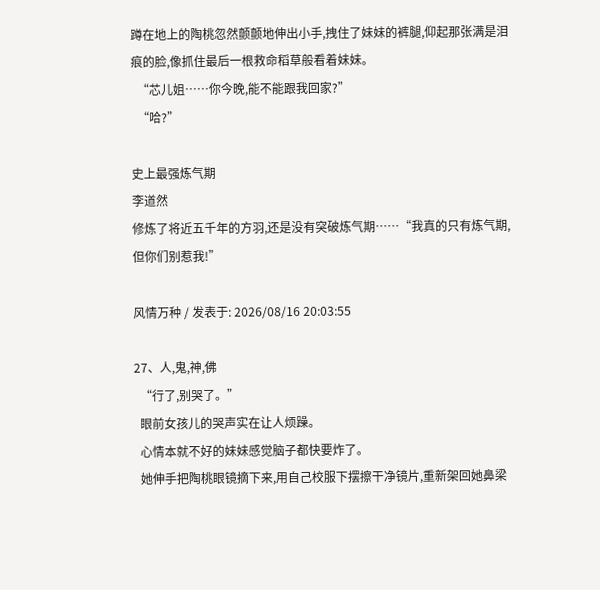蹲在地上的陶桃忽然颤颤地伸出小手,拽住了妹妹的裤腿,仰起那张满是泪痕的脸,像抓住最后一根救命稻草般看着妹妹。
  “芯儿姐……你今晚,能不能跟我回家?”
  “哈?”

史上最强炼气期
李道然
修炼了将近五千年的方羽,还是没有突破炼气期……“我真的只有炼气期,但你们别惹我!”

风情万种 / 发表于: 2026/08/16 20:03:55

27、人,鬼,神,佛
  “行了,别哭了。”
  眼前女孩儿的哭声实在让人烦躁。
  心情本就不好的妹妹感觉脑子都快要炸了。
  她伸手把陶桃眼镜摘下来,用自己校服下摆擦干净镜片,重新架回她鼻梁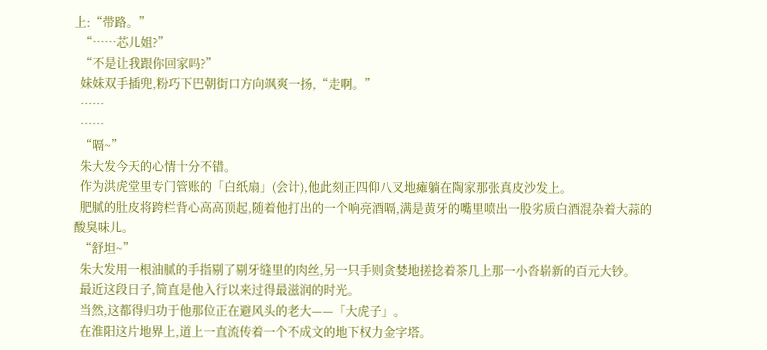上:“带路。”
  “……芯儿姐?”
  “不是让我跟你回家吗?”
  妹妹双手插兜,粉巧下巴朝街口方向飒爽一扬,“走啊。”
  ……
  ……
  “嗝~”
  朱大发今天的心情十分不错。
  作为洪虎堂里专门管账的「白纸扇」(会计),他此刻正四仰八叉地瘫躺在陶家那张真皮沙发上。
  肥腻的肚皮将跨栏背心高高顶起,随着他打出的一个响亮酒嗝,满是黄牙的嘴里喷出一股劣质白酒混杂着大蒜的酸臭味儿。
  “舒坦~”
  朱大发用一根油腻的手指剔了剔牙缝里的肉丝,另一只手则贪婪地搓捻着茶几上那一小沓崭新的百元大钞。
  最近这段日子,简直是他入行以来过得最滋润的时光。
  当然,这都得归功于他那位正在避风头的老大——「大虎子」。
  在淮阳这片地界上,道上一直流传着一个不成文的地下权力金字塔。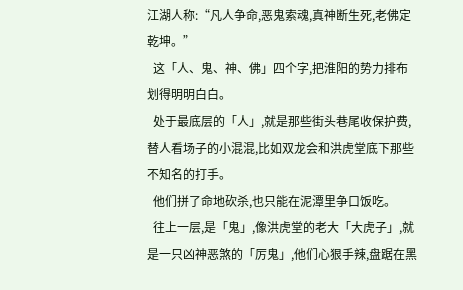江湖人称:“凡人争命,恶鬼索魂,真神断生死,老佛定乾坤。”
  这「人、鬼、神、佛」四个字,把淮阳的势力排布划得明明白白。
  处于最底层的「人」,就是那些街头巷尾收保护费,替人看场子的小混混,比如双龙会和洪虎堂底下那些不知名的打手。
  他们拼了命地砍杀,也只能在泥潭里争口饭吃。
  往上一层,是「鬼」,像洪虎堂的老大「大虎子」,就是一只凶神恶煞的「厉鬼」,他们心狠手辣,盘踞在黑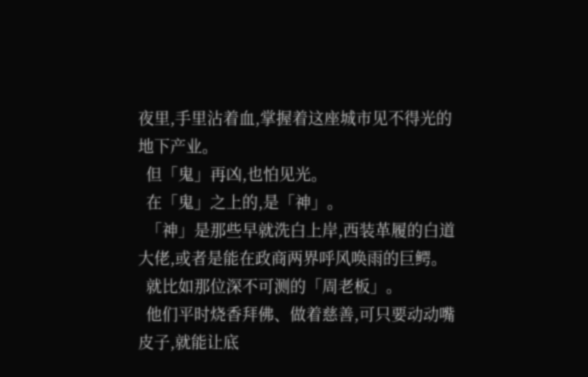夜里,手里沾着血,掌握着这座城市见不得光的地下产业。
  但「鬼」再凶,也怕见光。
  在「鬼」之上的,是「神」。
  「神」是那些早就洗白上岸,西装革履的白道大佬,或者是能在政商两界呼风唤雨的巨鳄。
  就比如那位深不可测的「周老板」。
  他们平时烧香拜佛、做着慈善,可只要动动嘴皮子,就能让底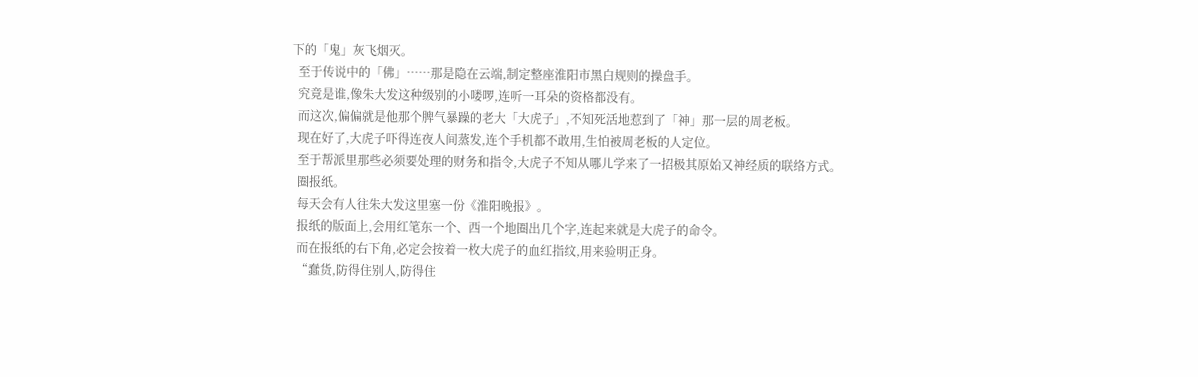下的「鬼」灰飞烟灭。
  至于传说中的「佛」……那是隐在云端,制定整座淮阳市黑白规则的操盘手。
  究竟是谁,像朱大发这种级别的小喽啰,连听一耳朵的资格都没有。
  而这次,偏偏就是他那个脾气暴躁的老大「大虎子」,不知死活地惹到了「神」那一层的周老板。
  现在好了,大虎子吓得连夜人间蒸发,连个手机都不敢用,生怕被周老板的人定位。
  至于帮派里那些必须要处理的财务和指令,大虎子不知从哪儿学来了一招极其原始又神经质的联络方式。
  圈报纸。
  每天会有人往朱大发这里塞一份《淮阳晚报》。
  报纸的版面上,会用红笔东一个、西一个地圈出几个字,连起来就是大虎子的命令。
  而在报纸的右下角,必定会按着一枚大虎子的血红指纹,用来验明正身。
  “蠢货,防得住别人,防得住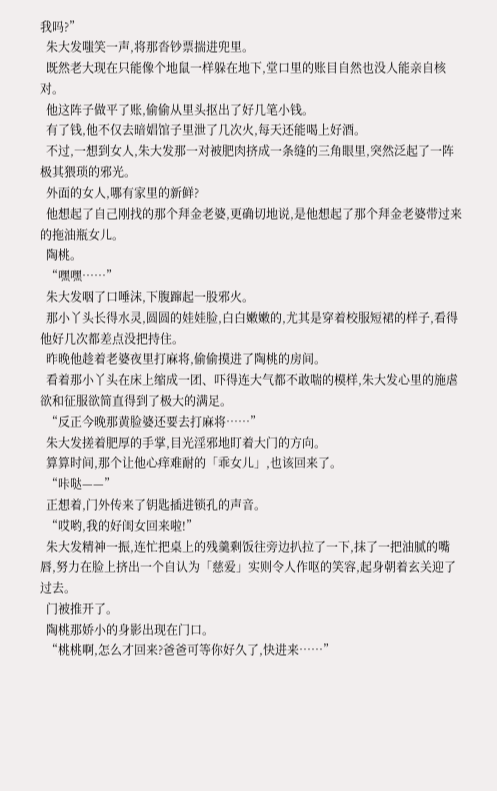我吗?”
  朱大发嗤笑一声,将那沓钞票揣进兜里。
  既然老大现在只能像个地鼠一样躲在地下,堂口里的账目自然也没人能亲自核对。
  他这阵子做平了账,偷偷从里头抠出了好几笔小钱。
  有了钱,他不仅去暗娼馆子里泄了几次火,每天还能喝上好酒。
  不过,一想到女人,朱大发那一对被肥肉挤成一条缝的三角眼里,突然泛起了一阵极其猥琐的邪光。
  外面的女人,哪有家里的新鲜?
  他想起了自己刚找的那个拜金老婆,更确切地说,是他想起了那个拜金老婆带过来的拖油瓶女儿。
  陶桃。
  “嘿嘿……”
  朱大发咽了口唾沫,下腹蹿起一股邪火。
  那小丫头长得水灵,圆圆的娃娃脸,白白嫩嫩的,尤其是穿着校服短裙的样子,看得他好几次都差点没把持住。
  昨晚他趁着老婆夜里打麻将,偷偷摸进了陶桃的房间。
  看着那小丫头在床上缩成一团、吓得连大气都不敢喘的模样,朱大发心里的施虐欲和征服欲简直得到了极大的满足。
  “反正今晚那黄脸婆还要去打麻将……”
  朱大发搓着肥厚的手掌,目光淫邪地盯着大门的方向。
  算算时间,那个让他心痒难耐的「乖女儿」,也该回来了。
  “咔哒——”
  正想着,门外传来了钥匙插进锁孔的声音。
  “哎哟,我的好闺女回来啦!”
  朱大发精神一振,连忙把桌上的残羹剩饭往旁边扒拉了一下,抹了一把油腻的嘴唇,努力在脸上挤出一个自认为「慈爱」实则令人作呕的笑容,起身朝着玄关迎了过去。
  门被推开了。
  陶桃那娇小的身影出现在门口。
  “桃桃啊,怎么才回来?爸爸可等你好久了,快进来……”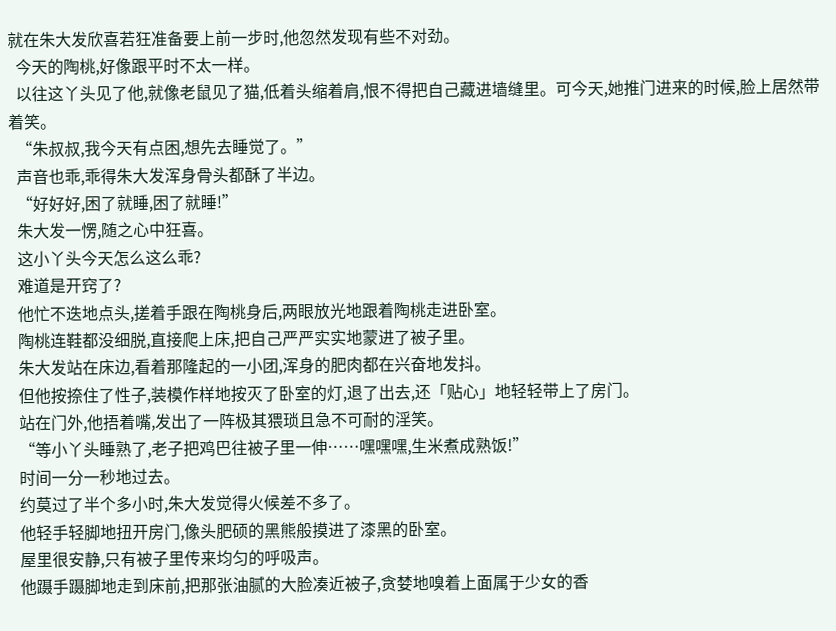就在朱大发欣喜若狂准备要上前一步时,他忽然发现有些不对劲。
  今天的陶桃,好像跟平时不太一样。
  以往这丫头见了他,就像老鼠见了猫,低着头缩着肩,恨不得把自己藏进墙缝里。可今天,她推门进来的时候,脸上居然带着笑。
  “朱叔叔,我今天有点困,想先去睡觉了。”
  声音也乖,乖得朱大发浑身骨头都酥了半边。
  “好好好,困了就睡,困了就睡!”
  朱大发一愣,随之心中狂喜。
  这小丫头今天怎么这么乖?
  难道是开窍了?
  他忙不迭地点头,搓着手跟在陶桃身后,两眼放光地跟着陶桃走进卧室。
  陶桃连鞋都没细脱,直接爬上床,把自己严严实实地蒙进了被子里。
  朱大发站在床边,看着那隆起的一小团,浑身的肥肉都在兴奋地发抖。
  但他按捺住了性子,装模作样地按灭了卧室的灯,退了出去,还「贴心」地轻轻带上了房门。
  站在门外,他捂着嘴,发出了一阵极其猥琐且急不可耐的淫笑。
  “等小丫头睡熟了,老子把鸡巴往被子里一伸……嘿嘿嘿,生米煮成熟饭!”
  时间一分一秒地过去。
  约莫过了半个多小时,朱大发觉得火候差不多了。
  他轻手轻脚地扭开房门,像头肥硕的黑熊般摸进了漆黑的卧室。
  屋里很安静,只有被子里传来均匀的呼吸声。
  他蹑手蹑脚地走到床前,把那张油腻的大脸凑近被子,贪婪地嗅着上面属于少女的香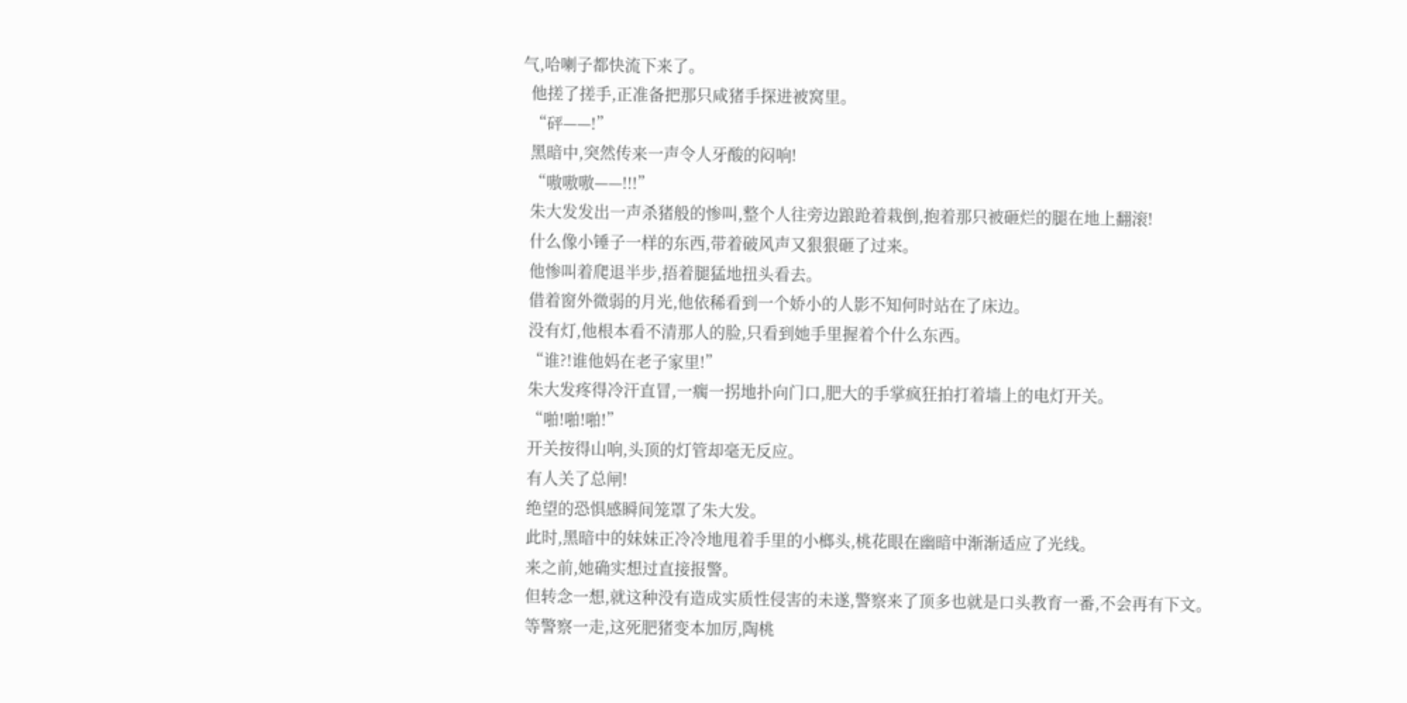气,哈喇子都快流下来了。
  他搓了搓手,正准备把那只咸猪手探进被窝里。
  “砰——!”
  黑暗中,突然传来一声令人牙酸的闷响!
  “嗷嗷嗷——!!!”
  朱大发发出一声杀猪般的惨叫,整个人往旁边踉跄着栽倒,抱着那只被砸烂的腿在地上翻滚!
  什么像小锤子一样的东西,带着破风声又狠狠砸了过来。
  他惨叫着爬退半步,捂着腿猛地扭头看去。
  借着窗外微弱的月光,他依稀看到一个娇小的人影不知何时站在了床边。
  没有灯,他根本看不清那人的脸,只看到她手里握着个什么东西。
  “谁?!谁他妈在老子家里!”
  朱大发疼得冷汗直冒,一瘸一拐地扑向门口,肥大的手掌疯狂拍打着墙上的电灯开关。
  “啪!啪!啪!”
  开关按得山响,头顶的灯管却毫无反应。
  有人关了总闸!
  绝望的恐惧感瞬间笼罩了朱大发。
  此时,黑暗中的妹妹正冷冷地甩着手里的小榔头,桃花眼在幽暗中渐渐适应了光线。
  来之前,她确实想过直接报警。
  但转念一想,就这种没有造成实质性侵害的未遂,警察来了顶多也就是口头教育一番,不会再有下文。
  等警察一走,这死肥猪变本加厉,陶桃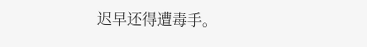迟早还得遭毒手。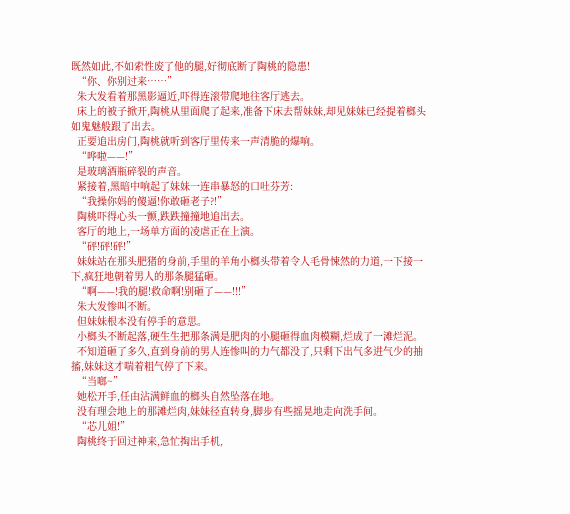既然如此,不如索性废了他的腿,好彻底断了陶桃的隐患!
  “你、你别过来……”
  朱大发看着那黑影逼近,吓得连滚带爬地往客厅逃去。
  床上的被子掀开,陶桃从里面爬了起来,准备下床去帮妹妹,却见妹妹已经提着榔头如鬼魅般跟了出去。
  正要追出房门,陶桃就听到客厅里传来一声清脆的爆响。
  “哗啦——!”
  是玻璃酒瓶碎裂的声音。
  紧接着,黑暗中响起了妹妹一连串暴怒的口吐芬芳:
  “我操你妈的傻逼!你敢砸老子?!”
  陶桃吓得心头一颤,跌跌撞撞地追出去。
  客厅的地上,一场单方面的凌虐正在上演。
  “砰!砰!砰!”
  妹妹站在那头肥猪的身前,手里的羊角小榔头带着令人毛骨悚然的力道,一下接一下,疯狂地朝着男人的那条腿猛砸。
  “啊——!我的腿!救命啊!别砸了——!!!”
  朱大发惨叫不断。
  但妹妹根本没有停手的意思。
  小榔头不断起落,硬生生把那条满是肥肉的小腿砸得血肉模糊,烂成了一滩烂泥。
  不知道砸了多久,直到身前的男人连惨叫的力气都没了,只剩下出气多进气少的抽搐,妹妹这才喘着粗气停了下来。
  “当啷~”
  她松开手,任由沾满鲜血的榔头自然坠落在地。
  没有理会地上的那滩烂肉,妹妹径直转身,脚步有些摇晃地走向洗手间。
  “芯儿姐!”
  陶桃终于回过神来,急忙掏出手机,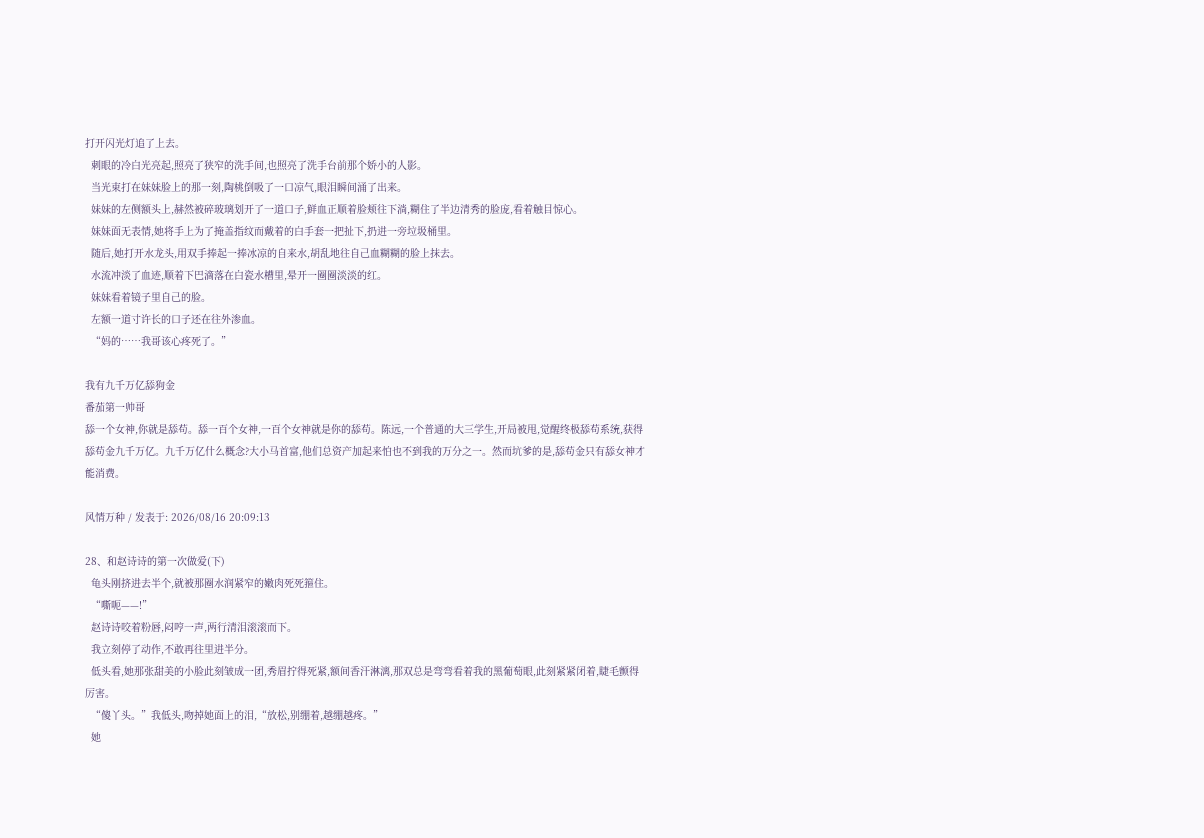打开闪光灯追了上去。
  刺眼的冷白光亮起,照亮了狭窄的洗手间,也照亮了洗手台前那个娇小的人影。
  当光束打在妹妹脸上的那一刻,陶桃倒吸了一口凉气,眼泪瞬间涌了出来。
  妹妹的左侧额头上,赫然被碎玻璃划开了一道口子,鲜血正顺着脸颊往下淌,糊住了半边清秀的脸庞,看着触目惊心。
  妹妹面无表情,她将手上为了掩盖指纹而戴着的白手套一把扯下,扔进一旁垃圾桶里。
  随后,她打开水龙头,用双手捧起一捧冰凉的自来水,胡乱地往自己血糊糊的脸上抹去。
  水流冲淡了血迹,顺着下巴滴落在白瓷水槽里,晕开一圈圈淡淡的红。
  妹妹看着镜子里自己的脸。
  左额一道寸许长的口子还在往外渗血。
  “妈的……我哥该心疼死了。”

我有九千万亿舔狗金
番茄第一帅哥
舔一个女神,你就是舔苟。舔一百个女神,一百个女神就是你的舔苟。陈远,一个普通的大三学生,开局被甩,觉醒终极舔苟系统,获得舔苟金九千万亿。九千万亿什么概念?大小马首富,他们总资产加起来怕也不到我的万分之一。然而坑爹的是,舔苟金只有舔女神才能消费。

风情万种 / 发表于: 2026/08/16 20:09:13

28、和赵诗诗的第一次做爱(下)
  龟头刚挤进去半个,就被那圈水润紧窄的嫩肉死死箍住。
  “嘶呃——!”
  赵诗诗咬着粉唇,闷哼一声,两行清泪滚滚而下。
  我立刻停了动作,不敢再往里进半分。
  低头看,她那张甜美的小脸此刻皱成一团,秀眉拧得死紧,额间香汗淋漓,那双总是弯弯看着我的黑葡萄眼,此刻紧紧闭着,睫毛颤得厉害。
  “傻丫头。”我低头,吻掉她面上的泪,“放松,别绷着,越绷越疼。”
  她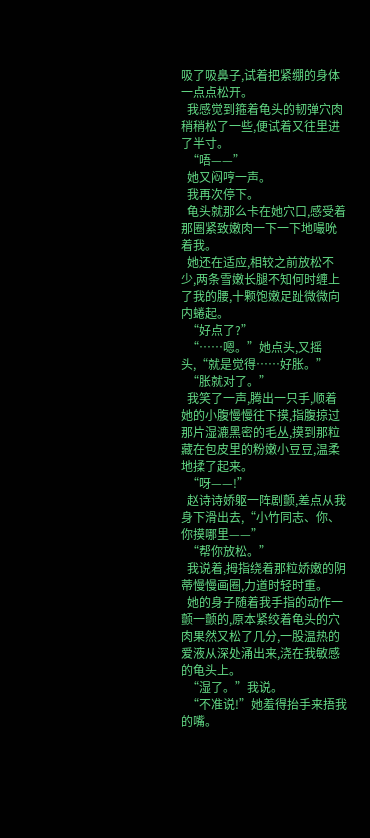吸了吸鼻子,试着把紧绷的身体一点点松开。
  我感觉到箍着龟头的韧弹穴肉稍稍松了一些,便试着又往里进了半寸。
  “唔——”
  她又闷哼一声。
  我再次停下。
  龟头就那么卡在她穴口,感受着那圈紧致嫩肉一下一下地嘬吮着我。
  她还在适应,相较之前放松不少,两条雪嫩长腿不知何时缠上了我的腰,十颗饱嫩足趾微微向内蜷起。
  “好点了?”
  “……嗯。”她点头,又摇头,“就是觉得……好胀。”
  “胀就对了。”
  我笑了一声,腾出一只手,顺着她的小腹慢慢往下摸,指腹掠过那片湿漉黑密的毛丛,摸到那粒藏在包皮里的粉嫩小豆豆,温柔地揉了起来。
  “呀——!”
  赵诗诗娇躯一阵剧颤,差点从我身下滑出去,“小竹同志、你、你摸哪里——”
  “帮你放松。”
  我说着,拇指绕着那粒娇嫩的阴蒂慢慢画圈,力道时轻时重。
  她的身子随着我手指的动作一颤一颤的,原本紧绞着龟头的穴肉果然又松了几分,一股温热的爱液从深处涌出来,浇在我敏感的龟头上。
  “湿了。”我说。
  “不准说!”她羞得抬手来捂我的嘴。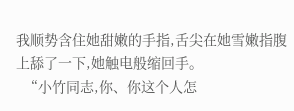我顺势含住她甜嫩的手指,舌尖在她雪嫩指腹上舔了一下,她触电般缩回手。
  “小竹同志,你、你这个人怎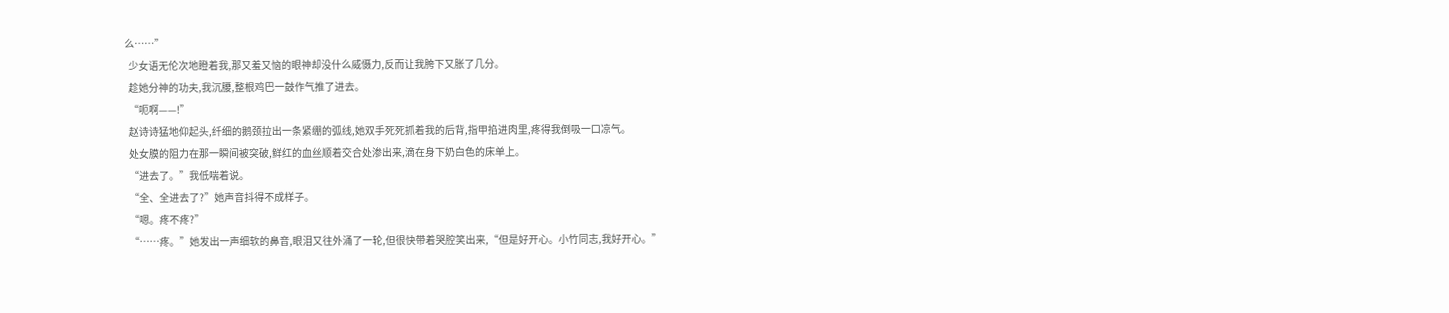么……”
  少女语无伦次地瞪着我,那又羞又恼的眼神却没什么威慑力,反而让我胯下又胀了几分。
  趁她分神的功夫,我沉腰,整根鸡巴一鼓作气推了进去。
  “呃啊——!”
  赵诗诗猛地仰起头,纤细的鹅颈拉出一条紧绷的弧线,她双手死死抓着我的后背,指甲掐进肉里,疼得我倒吸一口凉气。
  处女膜的阻力在那一瞬间被突破,鲜红的血丝顺着交合处渗出来,滴在身下奶白色的床单上。
  “进去了。”我低喘着说。
  “全、全进去了?”她声音抖得不成样子。
  “嗯。疼不疼?”
  “……疼。”她发出一声细软的鼻音,眼泪又往外涌了一轮,但很快带着哭腔笑出来,“但是好开心。小竹同志,我好开心。”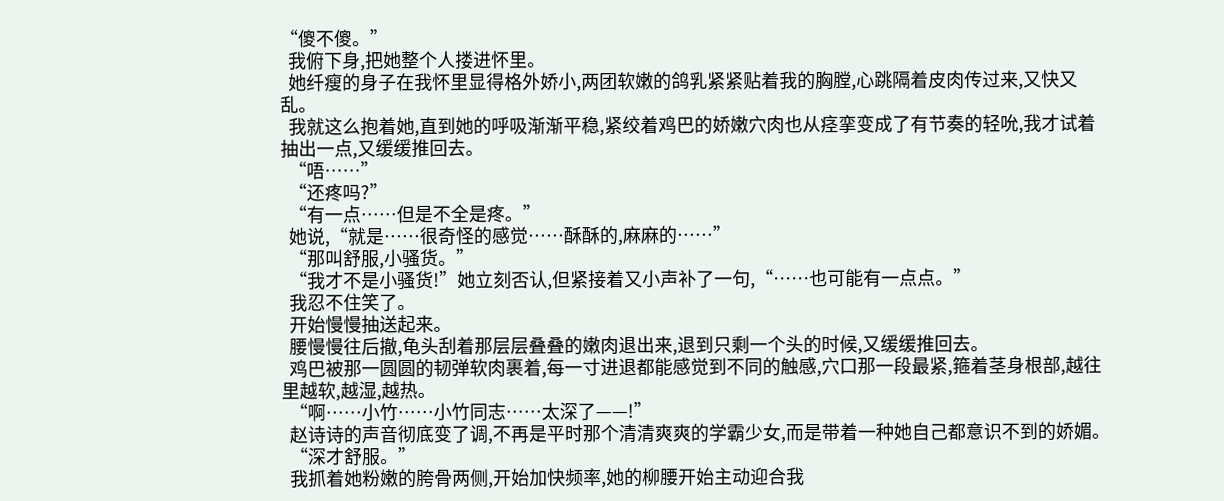“傻不傻。”
  我俯下身,把她整个人搂进怀里。
  她纤瘦的身子在我怀里显得格外娇小,两团软嫩的鸽乳紧紧贴着我的胸膛,心跳隔着皮肉传过来,又快又乱。
  我就这么抱着她,直到她的呼吸渐渐平稳,紧绞着鸡巴的娇嫩穴肉也从痉挛变成了有节奏的轻吮,我才试着抽出一点,又缓缓推回去。
  “唔……”
  “还疼吗?”
  “有一点……但是不全是疼。”
  她说,“就是……很奇怪的感觉……酥酥的,麻麻的……”
  “那叫舒服,小骚货。”
  “我才不是小骚货!”她立刻否认,但紧接着又小声补了一句,“……也可能有一点点。”
  我忍不住笑了。
  开始慢慢抽送起来。
  腰慢慢往后撤,龟头刮着那层层叠叠的嫩肉退出来,退到只剩一个头的时候,又缓缓推回去。
  鸡巴被那一圆圆的韧弹软肉裹着,每一寸进退都能感觉到不同的触感,穴口那一段最紧,箍着茎身根部,越往里越软,越湿,越热。
  “啊……小竹……小竹同志……太深了——!”
  赵诗诗的声音彻底变了调,不再是平时那个清清爽爽的学霸少女,而是带着一种她自己都意识不到的娇媚。
  “深才舒服。”
  我抓着她粉嫩的胯骨两侧,开始加快频率,她的柳腰开始主动迎合我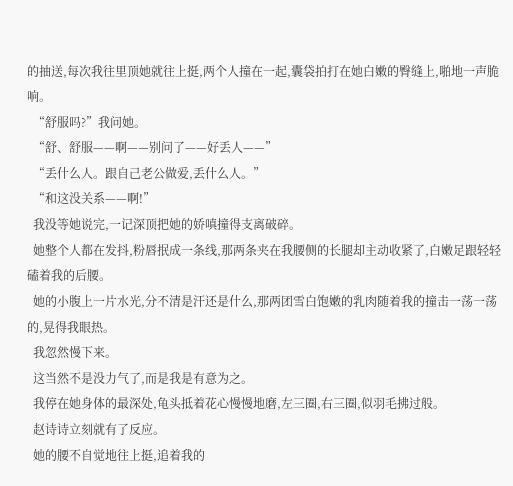的抽送,每次我往里顶她就往上挺,两个人撞在一起,囊袋拍打在她白嫩的臀缝上,啪地一声脆响。
  “舒服吗?”我问她。
  “舒、舒服——啊——别问了——好丢人——”
  “丢什么人。跟自己老公做爱,丢什么人。”
  “和这没关系——啊!”
  我没等她说完,一记深顶把她的娇嗔撞得支离破碎。
  她整个人都在发抖,粉唇抿成一条线,那两条夹在我腰侧的长腿却主动收紧了,白嫩足跟轻轻磕着我的后腰。
  她的小腹上一片水光,分不清是汗还是什么,那两团雪白饱嫩的乳肉随着我的撞击一荡一荡的,晃得我眼热。
  我忽然慢下来。
  这当然不是没力气了,而是我是有意为之。
  我停在她身体的最深处,龟头抵着花心慢慢地磨,左三圈,右三圈,似羽毛拂过般。
  赵诗诗立刻就有了反应。
  她的腰不自觉地往上挺,追着我的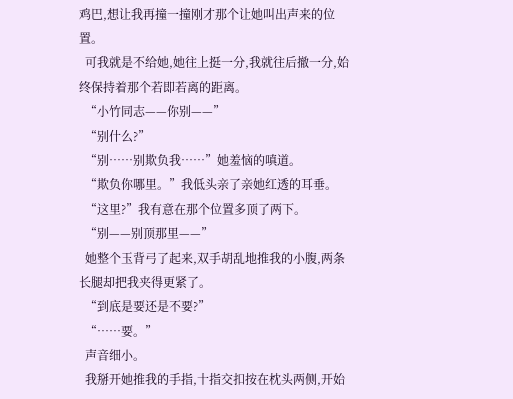鸡巴,想让我再撞一撞刚才那个让她叫出声来的位置。
  可我就是不给她,她往上挺一分,我就往后撤一分,始终保持着那个若即若离的距离。
  “小竹同志——你别——”
  “别什么?”
  “别……别欺负我……”她羞恼的嗔道。
  “欺负你哪里。”我低头亲了亲她红透的耳垂。
  “这里?”我有意在那个位置多顶了两下。
  “别——别顶那里——”
  她整个玉背弓了起来,双手胡乱地推我的小腹,两条长腿却把我夹得更紧了。
  “到底是要还是不要?”
  “……要。”
  声音细小。
  我掰开她推我的手指,十指交扣按在枕头两侧,开始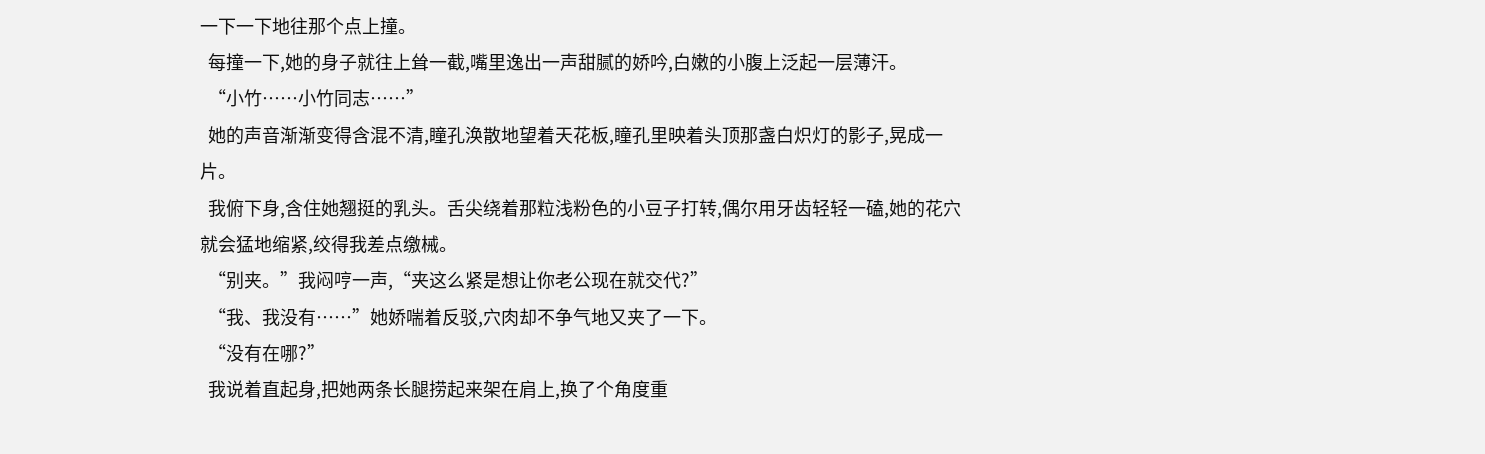一下一下地往那个点上撞。
  每撞一下,她的身子就往上耸一截,嘴里逸出一声甜腻的娇吟,白嫩的小腹上泛起一层薄汗。
  “小竹……小竹同志……”
  她的声音渐渐变得含混不清,瞳孔涣散地望着天花板,瞳孔里映着头顶那盏白炽灯的影子,晃成一片。
  我俯下身,含住她翘挺的乳头。舌尖绕着那粒浅粉色的小豆子打转,偶尔用牙齿轻轻一磕,她的花穴就会猛地缩紧,绞得我差点缴械。
  “别夹。”我闷哼一声,“夹这么紧是想让你老公现在就交代?”
  “我、我没有……”她娇喘着反驳,穴肉却不争气地又夹了一下。
  “没有在哪?”
  我说着直起身,把她两条长腿捞起来架在肩上,换了个角度重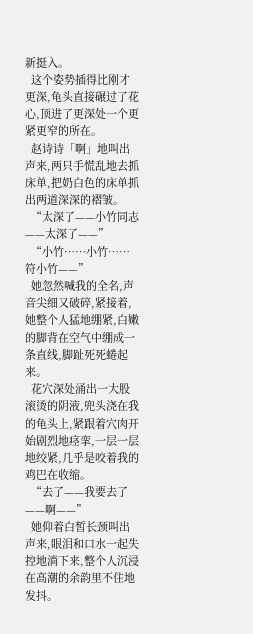新挺入。
  这个姿势插得比刚才更深,龟头直接碾过了花心,顶进了更深处一个更紧更窄的所在。
  赵诗诗「啊」地叫出声来,两只手慌乱地去抓床单,把奶白色的床单抓出两道深深的褶皱。
  “太深了——小竹同志——太深了——”
  “小竹……小竹……符小竹——”
  她忽然喊我的全名,声音尖细又破碎,紧接着,她整个人猛地绷紧,白嫩的脚背在空气中绷成一条直线,脚趾死死蜷起来。
  花穴深处涌出一大股滚烫的阴液,兜头浇在我的龟头上,紧跟着穴肉开始剧烈地痉挛,一层一层地绞紧,几乎是咬着我的鸡巴在收缩。
  “去了——我要去了——啊——”
  她仰着白皙长颈叫出声来,眼泪和口水一起失控地淌下来,整个人沉浸在高潮的余韵里不住地发抖。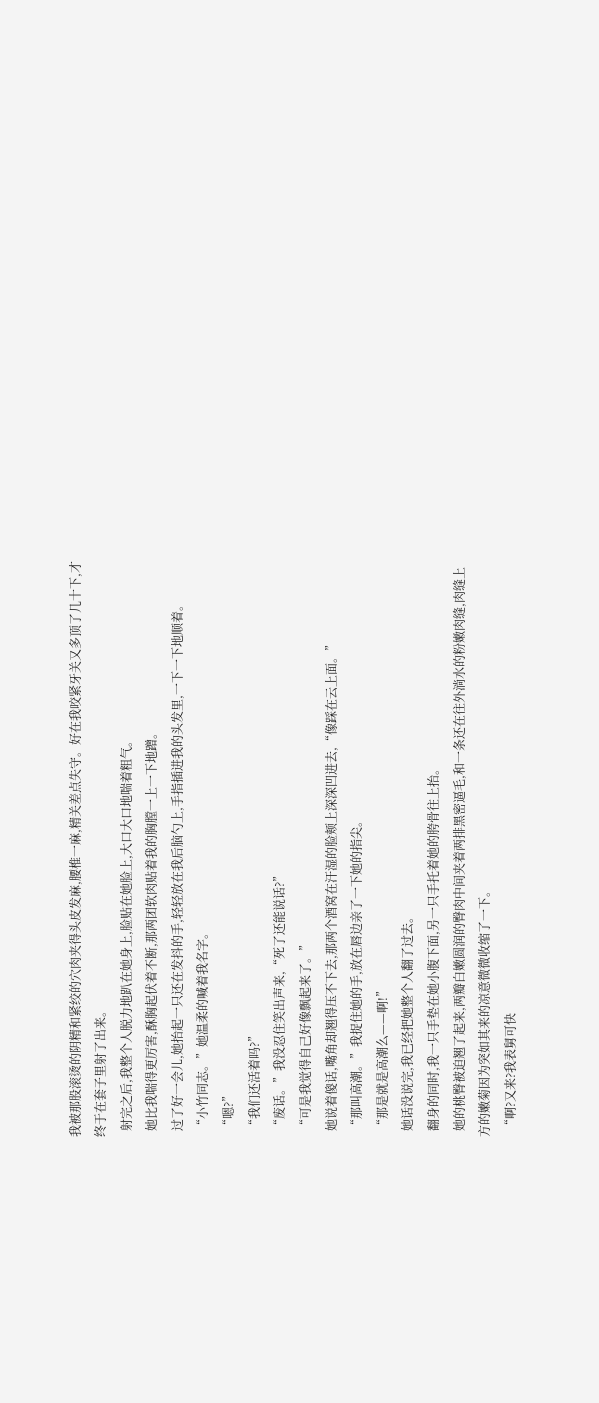我被那股滚烫的阴精和紧绞的穴肉夹得头皮发麻,腰椎一麻,精关差点失守。好在我咬紧牙关又多顶了几十下,才终于在套子里射了出来。
  射完之后,我整个人脱力地趴在她身上,脸贴在她脸上,大口大口地喘着粗气。
  她比我喘得更厉害,酥胸起伏着不断,那两团软肉贴着我的胸膛一上一下地蹭。
  过了好一会儿,她抬起一只还在发抖的手,轻轻放在我后脑勺上,手指插进我的头发里,一下一下地顺着。
  “小竹同志。”她温柔的喊着我名字。
  “嗯?”
  “我们还活着吗?”
  “废话。”我没忍住笑出声来,“死了还能说话?”
  “可是我觉得自己好像飘起来了。”
  她说着傻话,嘴角却翘得压不下去,那两个酒窝在汗湿的脸颊上深深凹进去,“像踩在云上面。”
  “那叫高潮。”我捉住她的手,放在唇边亲了一下她的指尖。
  “那是就是高潮么——啊!”
  她话没说完,我已经把她整个人翻了过去。
  翻身的同时,我一只手垫在她小腹下面,另一只手托着她的胯骨往上抬。
  她的桃臀被迫翘了起来,两瓣白嫩圆润的臀肉中间夹着两排黑密逼毛,和一条还在往外淌水的粉嫩肉缝,肉缝上方的嫩菊因为突如其来的凉意微微收缩了一下。
  “啊?又来?我表舅可快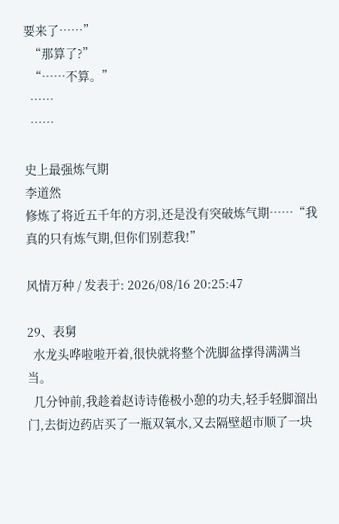要来了……”
  “那算了?”
  “……不算。”
  ……
  ……

史上最强炼气期
李道然
修炼了将近五千年的方羽,还是没有突破炼气期……“我真的只有炼气期,但你们别惹我!”

风情万种 / 发表于: 2026/08/16 20:25:47

29、表舅
  水龙头哗啦啦开着,很快就将整个洗脚盆撑得满满当当。
  几分钟前,我趁着赵诗诗倦极小憩的功夫,轻手轻脚溜出门,去街边药店买了一瓶双氧水,又去隔壁超市顺了一块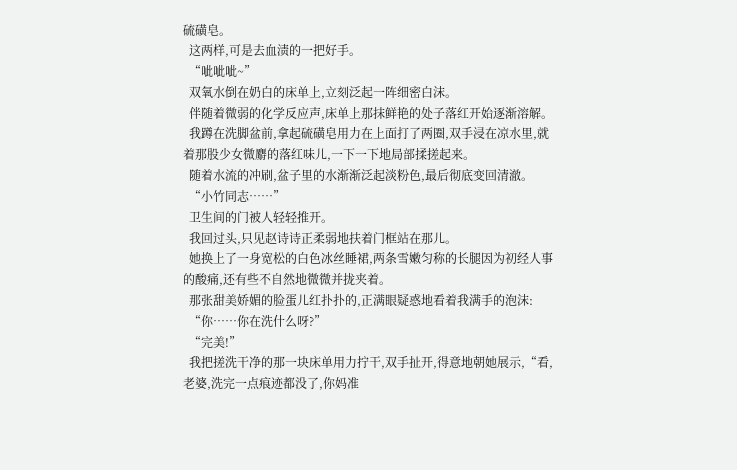硫磺皂。
  这两样,可是去血渍的一把好手。
  “呲呲呲~”
  双氧水倒在奶白的床单上,立刻泛起一阵细密白沫。
  伴随着微弱的化学反应声,床单上那抹鲜艳的处子落红开始逐渐溶解。
  我蹲在洗脚盆前,拿起硫磺皂用力在上面打了两圈,双手浸在凉水里,就着那股少女微麝的落红味儿,一下一下地局部揉搓起来。
  随着水流的冲刷,盆子里的水渐渐泛起淡粉色,最后彻底变回清澈。
  “小竹同志……”
  卫生间的门被人轻轻推开。
  我回过头,只见赵诗诗正柔弱地扶着门框站在那儿。
  她换上了一身宽松的白色冰丝睡裙,两条雪嫩匀称的长腿因为初经人事的酸痛,还有些不自然地微微并拢夹着。
  那张甜美娇媚的脸蛋儿红扑扑的,正满眼疑惑地看着我满手的泡沫:
  “你……你在洗什么呀?”
  “完美!”
  我把搓洗干净的那一块床单用力拧干,双手扯开,得意地朝她展示,“看,老婆,洗完一点痕迹都没了,你妈准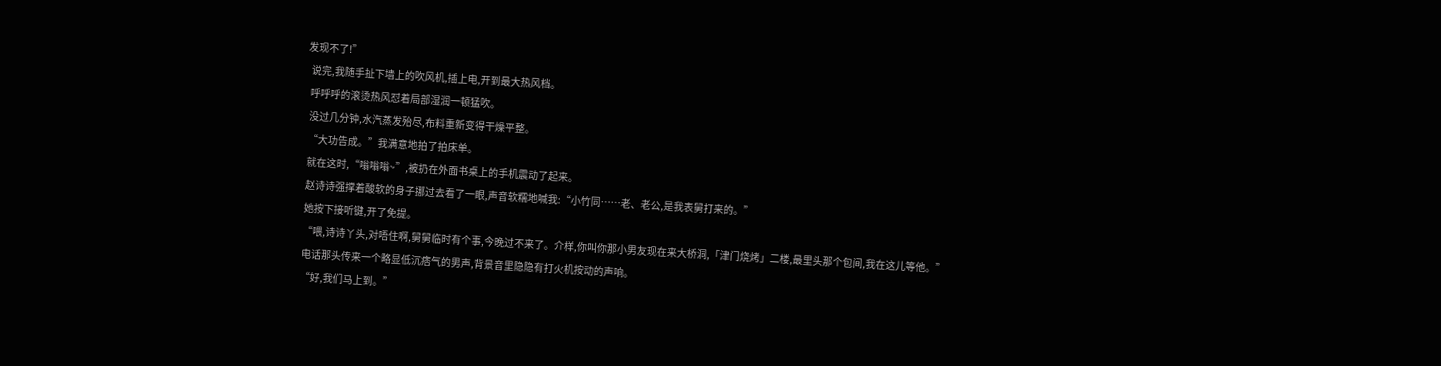发现不了!”
  说完,我随手扯下墙上的吹风机,插上电,开到最大热风档。
  呼呼呼的滚烫热风怼着局部湿润一顿猛吹。
  没过几分钟,水汽蒸发殆尽,布料重新变得干燥平整。
  “大功告成。”我满意地拍了拍床单。
  就在这时,“嗡嗡嗡~”,被扔在外面书桌上的手机震动了起来。
  赵诗诗强撑着酸软的身子挪过去看了一眼,声音软糯地喊我:“小竹同……老、老公,是我表舅打来的。”
  她按下接听键,开了免提。
  “喂,诗诗丫头,对唔住啊,舅舅临时有个事,今晚过不来了。介样,你叫你那小男友现在来大桥洞,「津门烧烤」二楼,最里头那个包间,我在这儿等他。”
  电话那头传来一个略显低沉痞气的男声,背景音里隐隐有打火机按动的声响。
  “好,我们马上到。”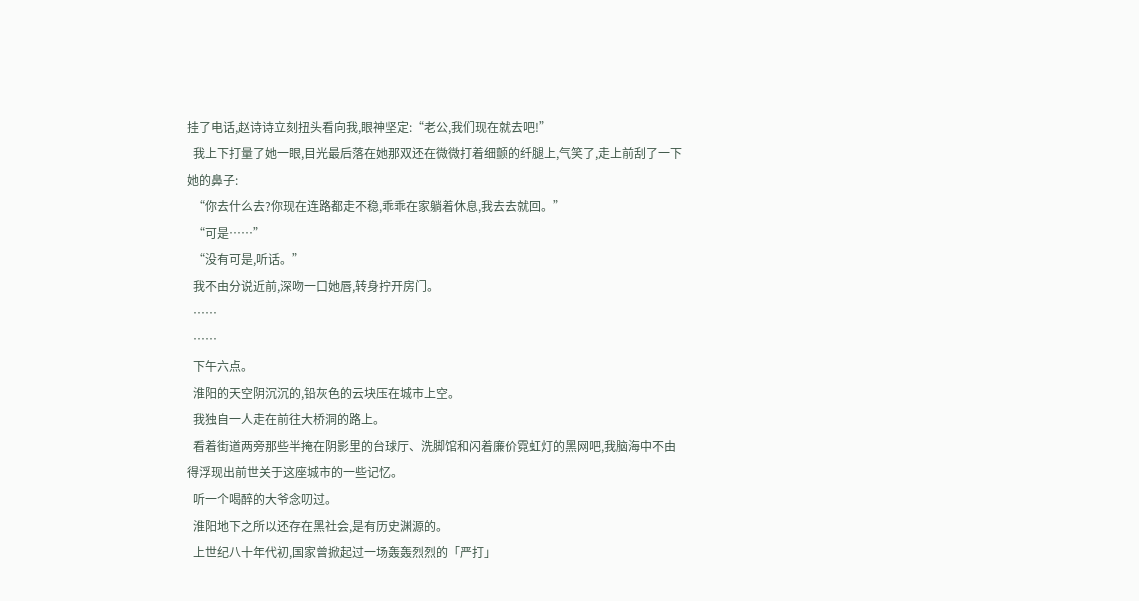挂了电话,赵诗诗立刻扭头看向我,眼神坚定:“老公,我们现在就去吧!”
  我上下打量了她一眼,目光最后落在她那双还在微微打着细颤的纤腿上,气笑了,走上前刮了一下她的鼻子:
  “你去什么去?你现在连路都走不稳,乖乖在家躺着休息,我去去就回。”
  “可是……”
  “没有可是,听话。”
  我不由分说近前,深吻一口她唇,转身拧开房门。
  ……
  ……
  下午六点。
  淮阳的天空阴沉沉的,铅灰色的云块压在城市上空。
  我独自一人走在前往大桥洞的路上。
  看着街道两旁那些半掩在阴影里的台球厅、洗脚馆和闪着廉价霓虹灯的黑网吧,我脑海中不由得浮现出前世关于这座城市的一些记忆。
  听一个喝醉的大爷念叨过。
  淮阳地下之所以还存在黑社会,是有历史渊源的。
  上世纪八十年代初,国家曾掀起过一场轰轰烈烈的「严打」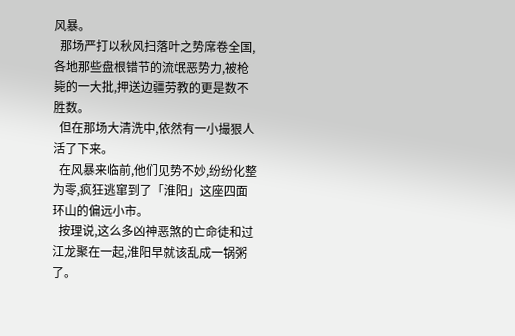风暴。
  那场严打以秋风扫落叶之势席卷全国,各地那些盘根错节的流氓恶势力,被枪毙的一大批,押送边疆劳教的更是数不胜数。
  但在那场大清洗中,依然有一小撮狠人活了下来。
  在风暴来临前,他们见势不妙,纷纷化整为零,疯狂逃窜到了「淮阳」这座四面环山的偏远小市。
  按理说,这么多凶神恶煞的亡命徒和过江龙聚在一起,淮阳早就该乱成一锅粥了。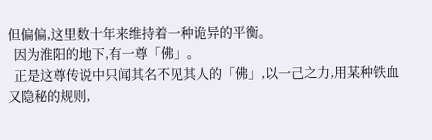但偏偏,这里数十年来维持着一种诡异的平衡。
  因为淮阳的地下,有一尊「佛」。
  正是这尊传说中只闻其名不见其人的「佛」,以一己之力,用某种铁血又隐秘的规则,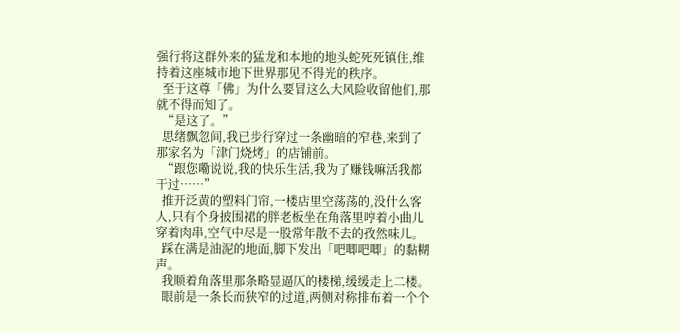强行将这群外来的猛龙和本地的地头蛇死死镇住,维持着这座城市地下世界那见不得光的秩序。
  至于这尊「佛」为什么要冒这么大风险收留他们,那就不得而知了。
  “是这了。”
  思绪飘忽间,我已步行穿过一条幽暗的窄巷,来到了那家名为「津门烧烤」的店铺前。
  “跟您嘞说说,我的快乐生活,我为了赚钱嘛活我都干过……”
  推开泛黄的塑料门帘,一楼店里空荡荡的,没什么客人,只有个身披围裙的胖老板坐在角落里哼着小曲儿穿着肉串,空气中尽是一股常年散不去的孜然味儿。
  踩在满是油泥的地面,脚下发出「吧唧吧唧」的黏糊声。
  我顺着角落里那条略显逼仄的楼梯,缓缓走上二楼。
  眼前是一条长而狭窄的过道,两侧对称排布着一个个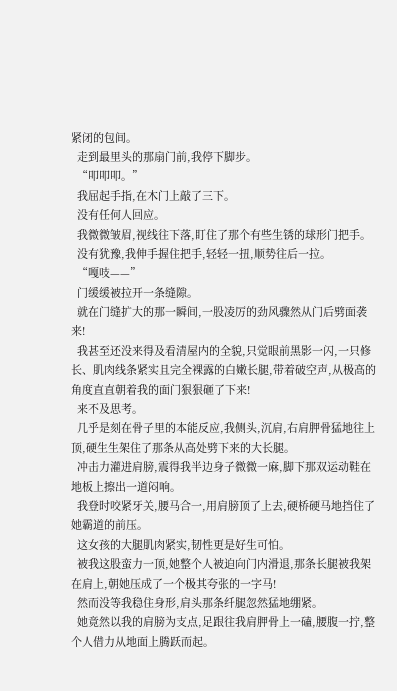紧闭的包间。
  走到最里头的那扇门前,我停下脚步。
  “叩叩叩。”
  我屈起手指,在木门上敲了三下。
  没有任何人回应。
  我微微皱眉,视线往下落,盯住了那个有些生锈的球形门把手。
  没有犹豫,我伸手握住把手,轻轻一扭,顺势往后一拉。
  “嘎吱——”
  门缓缓被拉开一条缝隙。
  就在门缝扩大的那一瞬间,一股凌厉的劲风骤然从门后劈面袭来!
  我甚至还没来得及看清屋内的全貌,只觉眼前黑影一闪,一只修长、肌肉线条紧实且完全裸露的白嫩长腿,带着破空声,从极高的角度直直朝着我的面门狠狠砸了下来!
  来不及思考。
  几乎是刻在骨子里的本能反应,我侧头,沉肩,右肩胛骨猛地往上顶,硬生生架住了那条从高处劈下来的大长腿。
  冲击力灌进肩膀,震得我半边身子微微一麻,脚下那双运动鞋在地板上擦出一道闷响。
  我登时咬紧牙关,腰马合一,用肩膀顶了上去,硬桥硬马地挡住了她霸道的前压。
  这女孩的大腿肌肉紧实,韧性更是好生可怕。
  被我这股蛮力一顶,她整个人被迫向门内滑退,那条长腿被我架在肩上,朝她压成了一个极其夸张的一字马!
  然而没等我稳住身形,肩头那条纤腿忽然猛地绷紧。
  她竟然以我的肩膀为支点,足跟往我肩胛骨上一磕,腰腹一拧,整个人借力从地面上腾跃而起。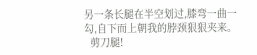另一条长腿在半空划过,膝弯一曲一勾,自下而上朝我的脖颈狠狠夹来。
  剪刀腿!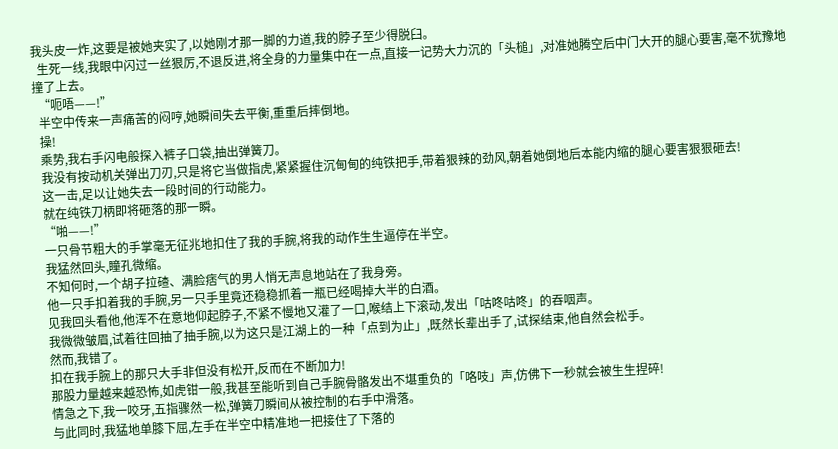我头皮一炸,这要是被她夹实了,以她刚才那一脚的力道,我的脖子至少得脱臼。
  生死一线,我眼中闪过一丝狠厉,不退反进,将全身的力量集中在一点,直接一记势大力沉的「头槌」,对准她腾空后中门大开的腿心要害,毫不犹豫地撞了上去。
  “呃唔——!”
  半空中传来一声痛苦的闷哼,她瞬间失去平衡,重重后摔倒地。
  操!
  乘势,我右手闪电般探入裤子口袋,抽出弹簧刀。
  我没有按动机关弹出刀刃,只是将它当做指虎,紧紧握住沉甸甸的纯铁把手,带着狠辣的劲风,朝着她倒地后本能内缩的腿心要害狠狠砸去!
  这一击,足以让她失去一段时间的行动能力。
  就在纯铁刀柄即将砸落的那一瞬。
  “啪——!”
  一只骨节粗大的手掌毫无征兆地扣住了我的手腕,将我的动作生生逼停在半空。
  我猛然回头,瞳孔微缩。
  不知何时,一个胡子拉碴、满脸痞气的男人悄无声息地站在了我身旁。
  他一只手扣着我的手腕,另一只手里竟还稳稳抓着一瓶已经喝掉大半的白酒。
  见我回头看他,他浑不在意地仰起脖子,不紧不慢地又灌了一口,喉结上下滚动,发出「咕咚咕咚」的吞咽声。
  我微微皱眉,试着往回抽了抽手腕,以为这只是江湖上的一种「点到为止」,既然长辈出手了,试探结束,他自然会松手。
  然而,我错了。
  扣在我手腕上的那只大手非但没有松开,反而在不断加力!
  那股力量越来越恐怖,如虎钳一般,我甚至能听到自己手腕骨骼发出不堪重负的「咯吱」声,仿佛下一秒就会被生生捏碎!
  情急之下,我一咬牙,五指骤然一松,弹簧刀瞬间从被控制的右手中滑落。
  与此同时,我猛地单膝下屈,左手在半空中精准地一把接住了下落的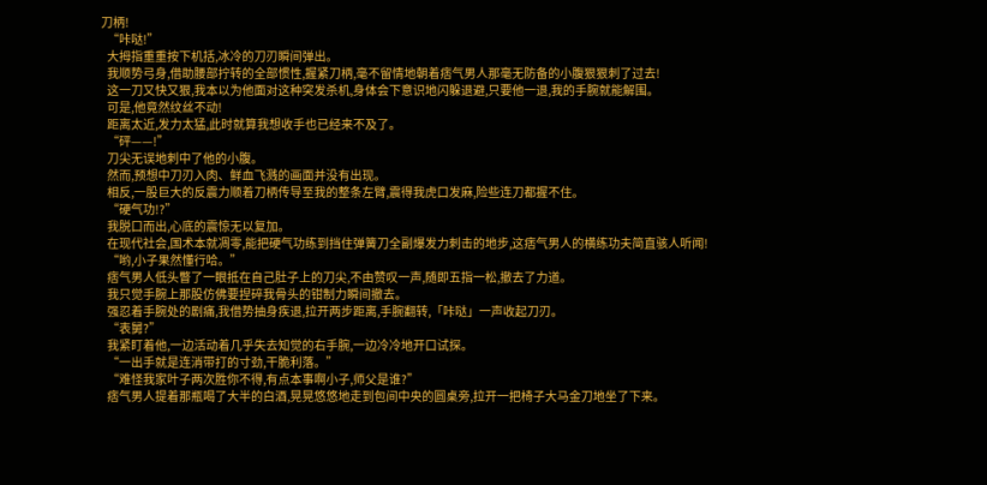刀柄!
  “咔哒!”
  大拇指重重按下机括,冰冷的刀刃瞬间弹出。
  我顺势弓身,借助腰部拧转的全部惯性,握紧刀柄,毫不留情地朝着痞气男人那毫无防备的小腹狠狠刺了过去!
  这一刀又快又狠,我本以为他面对这种突发杀机,身体会下意识地闪躲退避,只要他一退,我的手腕就能解围。
  可是,他竟然纹丝不动!
  距离太近,发力太猛,此时就算我想收手也已经来不及了。
  “砰——!”
  刀尖无误地刺中了他的小腹。
  然而,预想中刀刃入肉、鲜血飞溅的画面并没有出现。
  相反,一股巨大的反震力顺着刀柄传导至我的整条左臂,震得我虎口发麻,险些连刀都握不住。
  “硬气功!?”
  我脱口而出,心底的震惊无以复加。
  在现代社会,国术本就凋零,能把硬气功练到挡住弹簧刀全副爆发力刺击的地步,这痞气男人的横练功夫简直骇人听闻!
  “哟,小子果然懂行哈。”
  痞气男人低头瞥了一眼抵在自己肚子上的刀尖,不由赞叹一声,随即五指一松,撤去了力道。
  我只觉手腕上那股仿佛要捏碎我骨头的钳制力瞬间撤去。
  强忍着手腕处的剧痛,我借势抽身疾退,拉开两步距离,手腕翻转,「咔哒」一声收起刀刃。
  “表舅?”
  我紧盯着他,一边活动着几乎失去知觉的右手腕,一边冷冷地开口试探。
  “一出手就是连消带打的寸劲,干脆利落。”
  “难怪我家叶子两次胜你不得,有点本事啊小子,师父是谁?”
  痞气男人提着那瓶喝了大半的白酒,晃晃悠悠地走到包间中央的圆桌旁,拉开一把椅子大马金刀地坐了下来。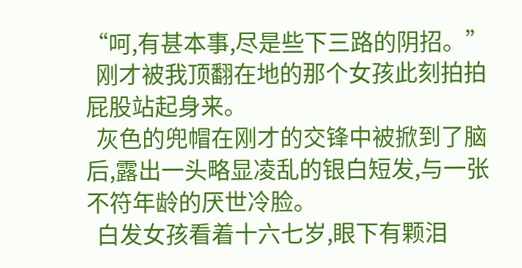“呵,有甚本事,尽是些下三路的阴招。”
  刚才被我顶翻在地的那个女孩此刻拍拍屁股站起身来。
  灰色的兜帽在刚才的交锋中被掀到了脑后,露出一头略显凌乱的银白短发,与一张不符年龄的厌世冷脸。
  白发女孩看着十六七岁,眼下有颗泪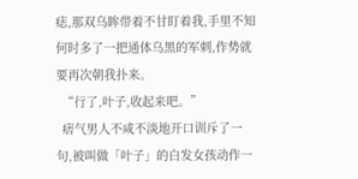痣,那双乌眸带着不甘盯着我,手里不知何时多了一把通体乌黑的军刺,作势就要再次朝我扑来。
  “行了,叶子,收起来吧。”
  痞气男人不咸不淡地开口训斥了一句,被叫做「叶子」的白发女孩动作一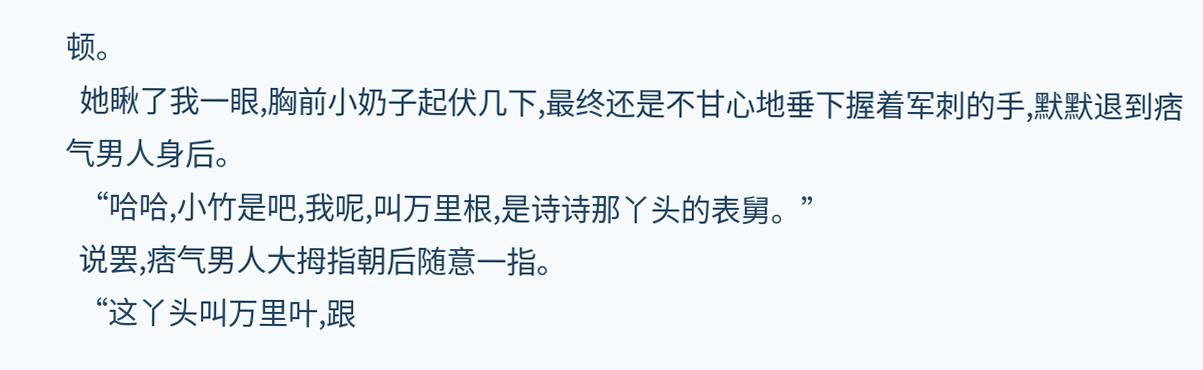顿。
  她瞅了我一眼,胸前小奶子起伏几下,最终还是不甘心地垂下握着军刺的手,默默退到痞气男人身后。
  “哈哈,小竹是吧,我呢,叫万里根,是诗诗那丫头的表舅。”
  说罢,痞气男人大拇指朝后随意一指。
  “这丫头叫万里叶,跟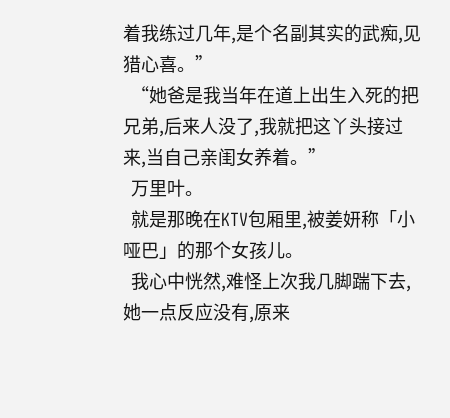着我练过几年,是个名副其实的武痴,见猎心喜。”
  “她爸是我当年在道上出生入死的把兄弟,后来人没了,我就把这丫头接过来,当自己亲闺女养着。”
  万里叶。
  就是那晚在KTV包厢里,被姜妍称「小哑巴」的那个女孩儿。
  我心中恍然,难怪上次我几脚踹下去,她一点反应没有,原来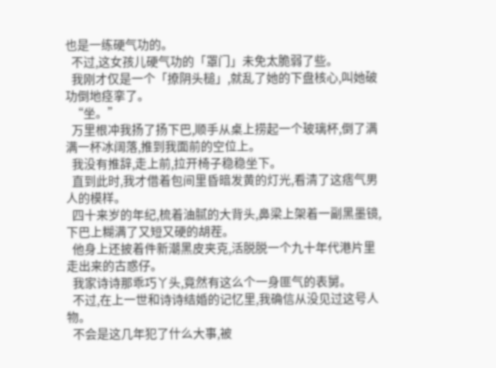也是一练硬气功的。
  不过,这女孩儿硬气功的「罩门」未免太脆弱了些。
  我刚才仅是一个「撩阴头槌」,就乱了她的下盘核心,叫她破功倒地痉挛了。
  “坐。”
  万里根冲我扬了扬下巴,顺手从桌上捞起一个玻璃杯,倒了满满一杯冰阔落,推到我面前的空位上。
  我没有推辞,走上前,拉开椅子稳稳坐下。
  直到此时,我才借着包间里昏暗发黄的灯光,看清了这痞气男人的模样。
  四十来岁的年纪,梳着油腻的大背头,鼻梁上架着一副黑墨镜,下巴上糊满了又短又硬的胡茬。
  他身上还披着件新潮黑皮夹克,活脱脱一个九十年代港片里走出来的古惑仔。
  我家诗诗那乖巧丫头,竟然有这么个一身匪气的表舅。
  不过,在上一世和诗诗结婚的记忆里,我确信从没见过这号人物。
  不会是这几年犯了什么大事,被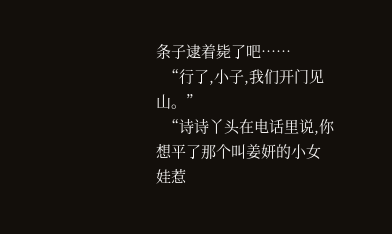条子逮着毙了吧……
  “行了,小子,我们开门见山。”
  “诗诗丫头在电话里说,你想平了那个叫姜妍的小女娃惹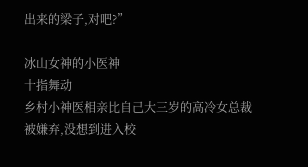出来的梁子,对吧?”

冰山女神的小医神
十指舞动
乡村小神医相亲比自己大三岁的高冷女总裁被嫌弃,没想到进入校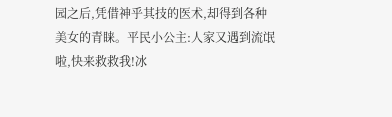园之后,凭借神乎其技的医术,却得到各种美女的青睐。平民小公主:人家又遇到流氓啦,快来救救我!冰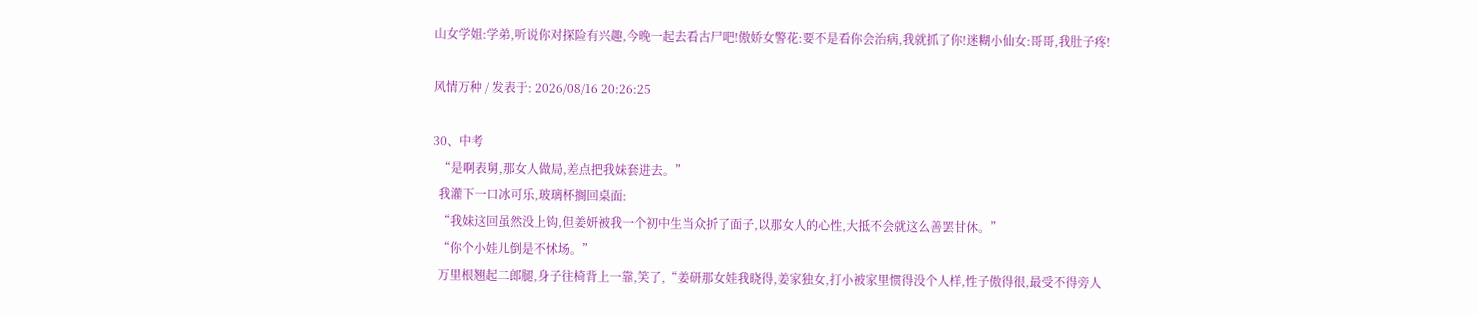山女学姐:学弟,听说你对探险有兴趣,今晚一起去看古尸吧!傲娇女警花:要不是看你会治病,我就抓了你!迷糊小仙女:哥哥,我肚子疼!

风情万种 / 发表于: 2026/08/16 20:26:25

30、中考
  “是啊表舅,那女人做局,差点把我妹套进去。”
  我灌下一口冰可乐,玻璃杯搁回桌面:
  “我妹这回虽然没上钩,但姜妍被我一个初中生当众折了面子,以那女人的心性,大抵不会就这么善罢甘休。”
  “你个小娃儿倒是不怵场。”
  万里根翘起二郎腿,身子往椅背上一靠,笑了,“姜研那女娃我晓得,姜家独女,打小被家里惯得没个人样,性子傲得很,最受不得旁人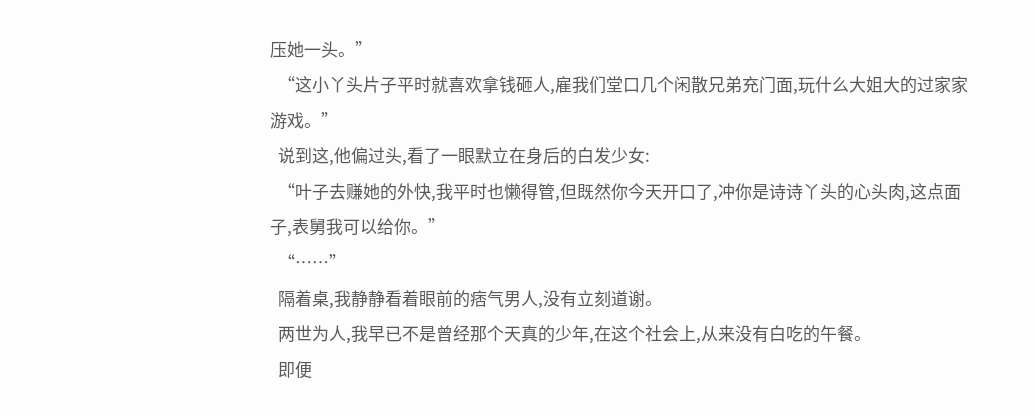压她一头。”
  “这小丫头片子平时就喜欢拿钱砸人,雇我们堂口几个闲散兄弟充门面,玩什么大姐大的过家家游戏。”
  说到这,他偏过头,看了一眼默立在身后的白发少女:
  “叶子去赚她的外快,我平时也懒得管,但既然你今天开口了,冲你是诗诗丫头的心头肉,这点面子,表舅我可以给你。”
  “……”
  隔着桌,我静静看着眼前的痞气男人,没有立刻道谢。
  两世为人,我早已不是曾经那个天真的少年,在这个社会上,从来没有白吃的午餐。
  即便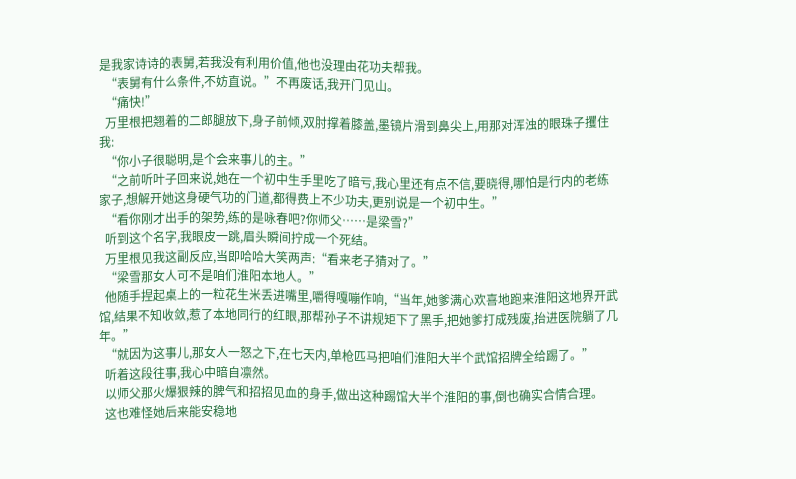是我家诗诗的表舅,若我没有利用价值,他也没理由花功夫帮我。
  “表舅有什么条件,不妨直说。”不再废话,我开门见山。
  “痛快!”
  万里根把翘着的二郎腿放下,身子前倾,双肘撑着膝盖,墨镜片滑到鼻尖上,用那对浑浊的眼珠子攫住我:
  “你小子很聪明,是个会来事儿的主。”
  “之前听叶子回来说,她在一个初中生手里吃了暗亏,我心里还有点不信,要晓得,哪怕是行内的老练家子,想解开她这身硬气功的门道,都得费上不少功夫,更别说是一个初中生。”
  “看你刚才出手的架势,练的是咏春吧?你师父……是梁雪?”
  听到这个名字,我眼皮一跳,眉头瞬间拧成一个死结。
  万里根见我这副反应,当即哈哈大笑两声:“看来老子猜对了。”
  “梁雪那女人可不是咱们淮阳本地人。”
  他随手捏起桌上的一粒花生米丢进嘴里,嚼得嘎嘣作响,“当年,她爹满心欢喜地跑来淮阳这地界开武馆,结果不知收敛,惹了本地同行的红眼,那帮孙子不讲规矩下了黑手,把她爹打成残废,抬进医院躺了几年。”
  “就因为这事儿,那女人一怒之下,在七天内,单枪匹马把咱们淮阳大半个武馆招牌全给踢了。”
  听着这段往事,我心中暗自凛然。
  以师父那火爆狠辣的脾气和招招见血的身手,做出这种踢馆大半个淮阳的事,倒也确实合情合理。
  这也难怪她后来能安稳地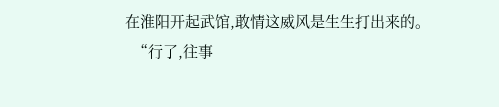在淮阳开起武馆,敢情这威风是生生打出来的。
  “行了,往事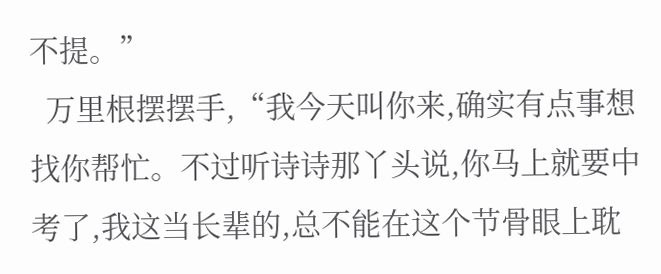不提。”
  万里根摆摆手,“我今天叫你来,确实有点事想找你帮忙。不过听诗诗那丫头说,你马上就要中考了,我这当长辈的,总不能在这个节骨眼上耽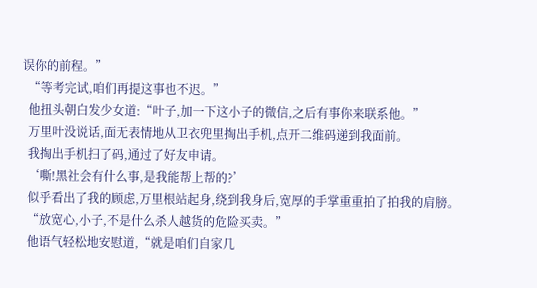误你的前程。”
  “等考完试,咱们再提这事也不迟。”
  他扭头朝白发少女道:“叶子,加一下这小子的微信,之后有事你来联系他。”
  万里叶没说话,面无表情地从卫衣兜里掏出手机,点开二维码递到我面前。
  我掏出手机扫了码,通过了好友申请。
  ‘嘶!黑社会有什么事,是我能帮上帮的?’
  似乎看出了我的顾虑,万里根站起身,绕到我身后,宽厚的手掌重重拍了拍我的肩膀。
  “放宽心,小子,不是什么杀人越货的危险买卖。”
  他语气轻松地安慰道,“就是咱们自家几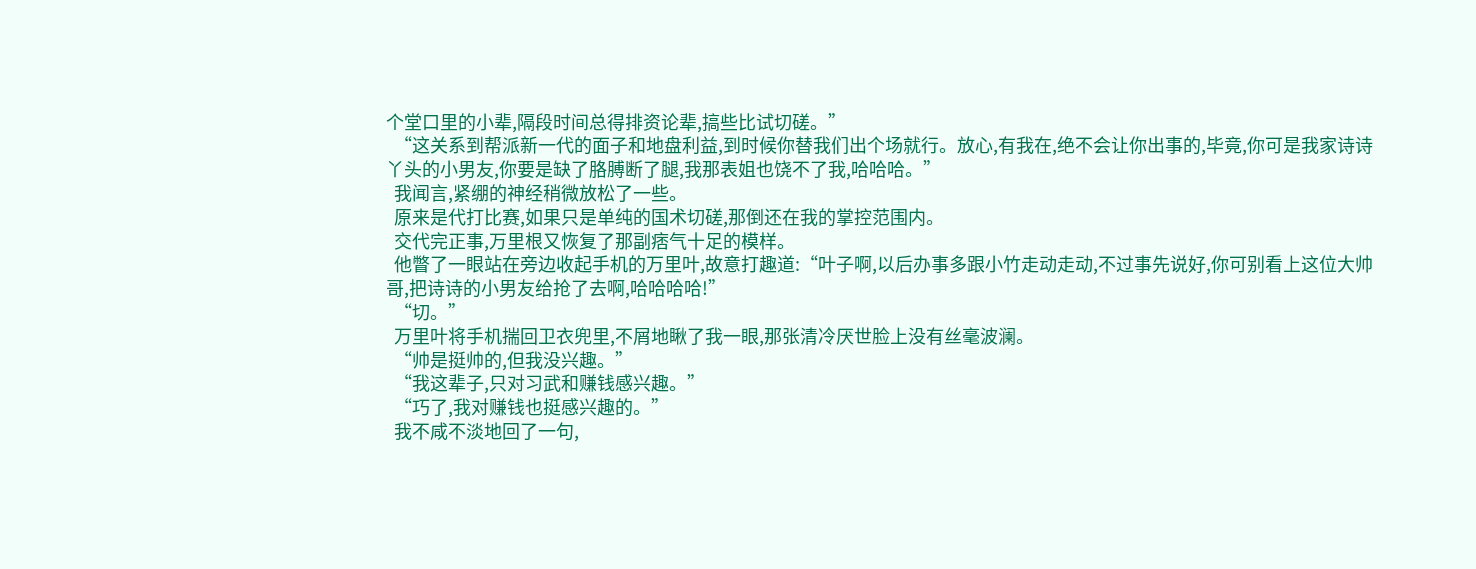个堂口里的小辈,隔段时间总得排资论辈,搞些比试切磋。”
  “这关系到帮派新一代的面子和地盘利益,到时候你替我们出个场就行。放心,有我在,绝不会让你出事的,毕竟,你可是我家诗诗丫头的小男友,你要是缺了胳膊断了腿,我那表姐也饶不了我,哈哈哈。”
  我闻言,紧绷的神经稍微放松了一些。
  原来是代打比赛,如果只是单纯的国术切磋,那倒还在我的掌控范围内。
  交代完正事,万里根又恢复了那副痞气十足的模样。
  他瞥了一眼站在旁边收起手机的万里叶,故意打趣道:“叶子啊,以后办事多跟小竹走动走动,不过事先说好,你可别看上这位大帅哥,把诗诗的小男友给抢了去啊,哈哈哈哈!”
  “切。”
  万里叶将手机揣回卫衣兜里,不屑地瞅了我一眼,那张清冷厌世脸上没有丝毫波澜。
  “帅是挺帅的,但我没兴趣。”
  “我这辈子,只对习武和赚钱感兴趣。”
  “巧了,我对赚钱也挺感兴趣的。”
  我不咸不淡地回了一句,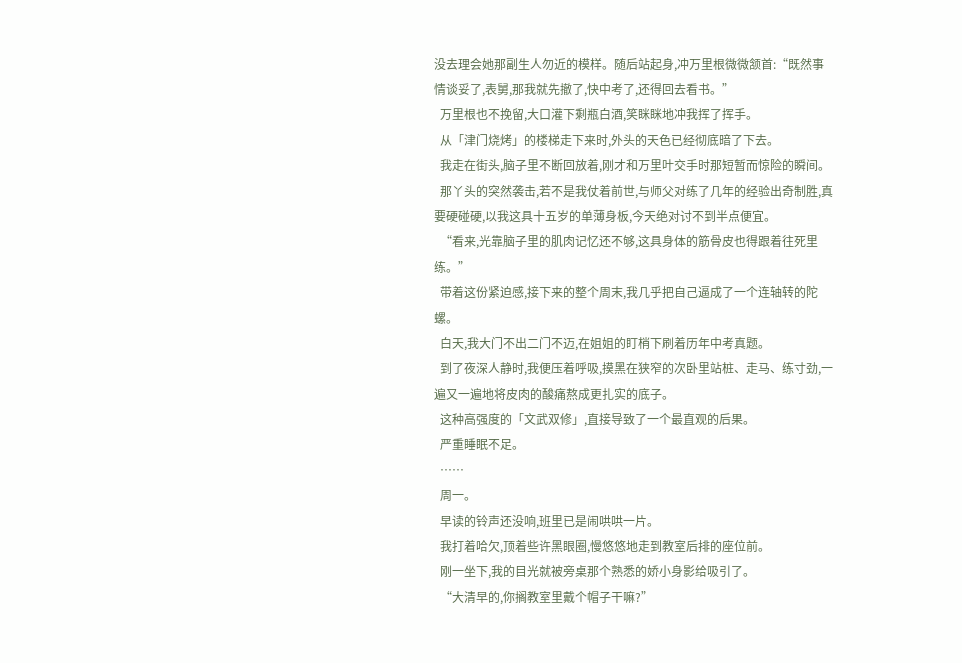没去理会她那副生人勿近的模样。随后站起身,冲万里根微微颔首:“既然事情谈妥了,表舅,那我就先撤了,快中考了,还得回去看书。”
  万里根也不挽留,大口灌下剩瓶白酒,笑眯眯地冲我挥了挥手。
  从「津门烧烤」的楼梯走下来时,外头的天色已经彻底暗了下去。
  我走在街头,脑子里不断回放着,刚才和万里叶交手时那短暂而惊险的瞬间。
  那丫头的突然袭击,若不是我仗着前世,与师父对练了几年的经验出奇制胜,真要硬碰硬,以我这具十五岁的单薄身板,今天绝对讨不到半点便宜。
  “看来,光靠脑子里的肌肉记忆还不够,这具身体的筋骨皮也得跟着往死里练。”
  带着这份紧迫感,接下来的整个周末,我几乎把自己逼成了一个连轴转的陀螺。
  白天,我大门不出二门不迈,在姐姐的盯梢下刷着历年中考真题。
  到了夜深人静时,我便压着呼吸,摸黑在狭窄的次卧里站桩、走马、练寸劲,一遍又一遍地将皮肉的酸痛熬成更扎实的底子。
  这种高强度的「文武双修」,直接导致了一个最直观的后果。
  严重睡眠不足。
  ……
  周一。
  早读的铃声还没响,班里已是闹哄哄一片。
  我打着哈欠,顶着些许黑眼圈,慢悠悠地走到教室后排的座位前。
  刚一坐下,我的目光就被旁桌那个熟悉的娇小身影给吸引了。
  “大清早的,你搁教室里戴个帽子干嘛?”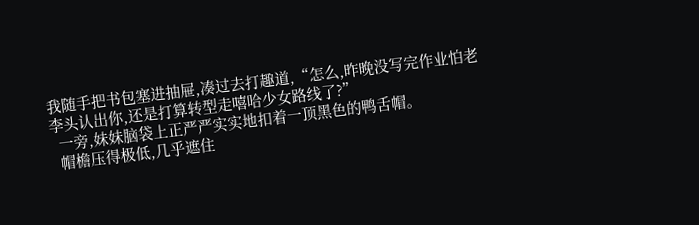我随手把书包塞进抽屉,凑过去打趣道,“怎么,昨晚没写完作业怕老李头认出你,还是打算转型走嘻哈少女路线了?”
  一旁,妹妹脑袋上正严严实实地扣着一顶黑色的鸭舌帽。
  帽檐压得极低,几乎遮住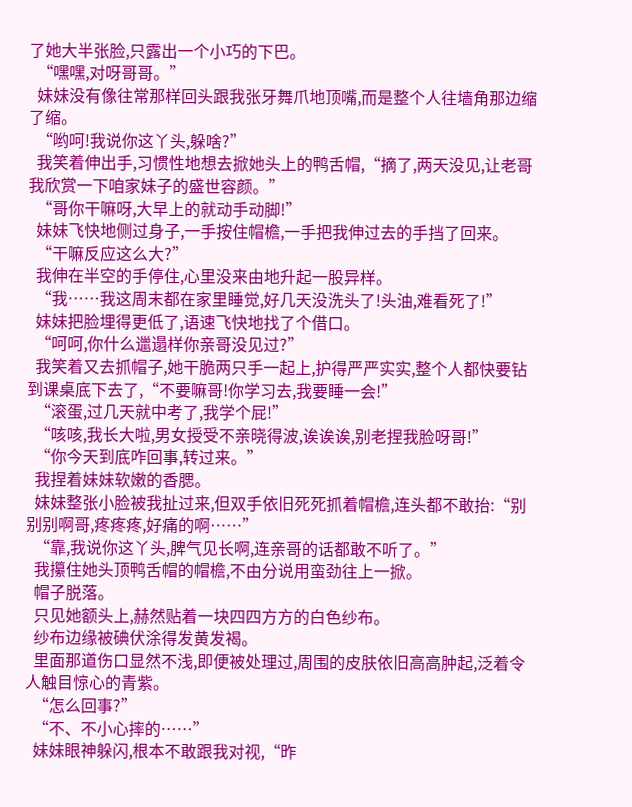了她大半张脸,只露出一个小巧的下巴。
  “嘿嘿,对呀哥哥。”
  妹妹没有像往常那样回头跟我张牙舞爪地顶嘴,而是整个人往墙角那边缩了缩。
  “哟呵!我说你这丫头,躲啥?”
  我笑着伸出手,习惯性地想去掀她头上的鸭舌帽,“摘了,两天没见,让老哥我欣赏一下咱家妹子的盛世容颜。”
  “哥你干嘛呀,大早上的就动手动脚!”
  妹妹飞快地侧过身子,一手按住帽檐,一手把我伸过去的手挡了回来。
  “干嘛反应这么大?”
  我伸在半空的手停住,心里没来由地升起一股异样。
  “我……我这周末都在家里睡觉,好几天没洗头了!头油,难看死了!”
  妹妹把脸埋得更低了,语速飞快地找了个借口。
  “呵呵,你什么邋遢样你亲哥没见过?”
  我笑着又去抓帽子,她干脆两只手一起上,护得严严实实,整个人都快要钻到课桌底下去了,“不要嘛哥!你学习去,我要睡一会!”
  “滚蛋,过几天就中考了,我学个屁!”
  “咳咳,我长大啦,男女授受不亲晓得波,诶诶诶,别老捏我脸呀哥!”
  “你今天到底咋回事,转过来。”
  我捏着妹妹软嫩的香腮。
  妹妹整张小脸被我扯过来,但双手依旧死死抓着帽檐,连头都不敢抬:“别别别啊哥,疼疼疼,好痛的啊……”
  “靠,我说你这丫头,脾气见长啊,连亲哥的话都敢不听了。”
  我攥住她头顶鸭舌帽的帽檐,不由分说用蛮劲往上一掀。
  帽子脱落。
  只见她额头上,赫然贴着一块四四方方的白色纱布。
  纱布边缘被碘伏涂得发黄发褐。
  里面那道伤口显然不浅,即便被处理过,周围的皮肤依旧高高肿起,泛着令人触目惊心的青紫。
  “怎么回事?”
  “不、不小心摔的……”
  妹妹眼神躲闪,根本不敢跟我对视,“昨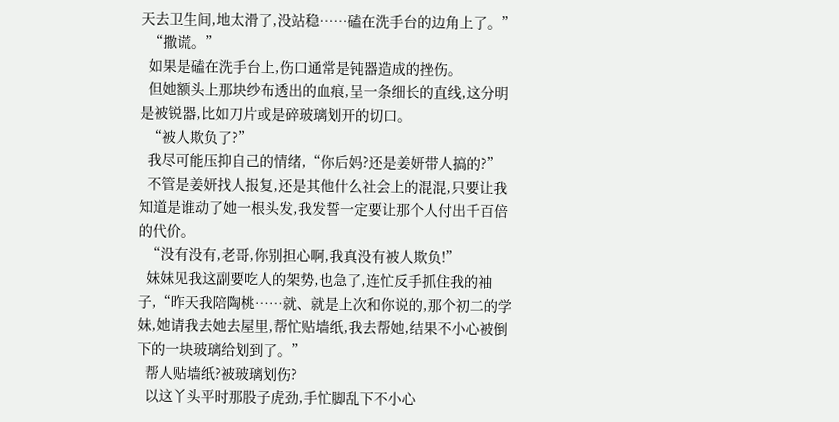天去卫生间,地太滑了,没站稳……磕在洗手台的边角上了。”
  “撒谎。”
  如果是磕在洗手台上,伤口通常是钝器造成的挫伤。
  但她额头上那块纱布透出的血痕,呈一条细长的直线,这分明是被锐器,比如刀片或是碎玻璃划开的切口。
  “被人欺负了?”
  我尽可能压抑自己的情绪,“你后妈?还是姜妍带人搞的?”
  不管是姜妍找人报复,还是其他什么社会上的混混,只要让我知道是谁动了她一根头发,我发誓一定要让那个人付出千百倍的代价。
  “没有没有,老哥,你别担心啊,我真没有被人欺负!”
  妹妹见我这副要吃人的架势,也急了,连忙反手抓住我的袖子,“昨天我陪陶桃……就、就是上次和你说的,那个初二的学妹,她请我去她去屋里,帮忙贴墙纸,我去帮她,结果不小心被倒下的一块玻璃给划到了。”
  帮人贴墙纸?被玻璃划伤?
  以这丫头平时那股子虎劲,手忙脚乱下不小心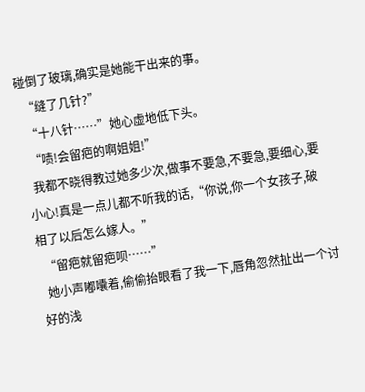碰倒了玻璃,确实是她能干出来的事。
  “缝了几针?”
  “十八针……”她心虚地低下头。
  “啧!会留疤的啊姐姐!”
  我都不晓得教过她多少次,做事不要急,不要急,要细心,要小心!真是一点儿都不听我的话,“你说,你一个女孩子,破相了以后怎么嫁人。”
  “留疤就留疤呗……”
  她小声嘟囔着,偷偷抬眼看了我一下,唇角忽然扯出一个讨好的浅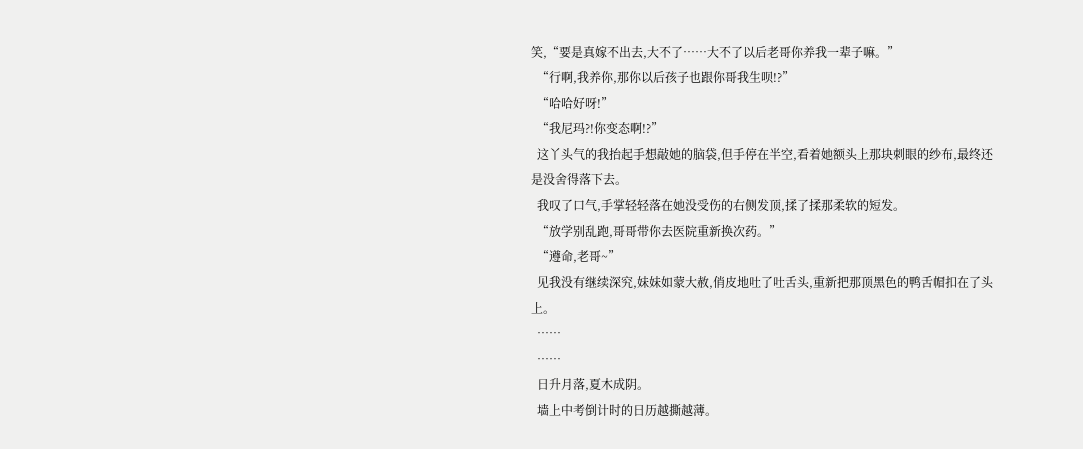笑,“要是真嫁不出去,大不了……大不了以后老哥你养我一辈子嘛。”
  “行啊,我养你,那你以后孩子也跟你哥我生呗!?”
  “哈哈好呀!”
  “我尼玛?!你变态啊!?”
  这丫头气的我抬起手想敲她的脑袋,但手停在半空,看着她额头上那块刺眼的纱布,最终还是没舍得落下去。
  我叹了口气,手掌轻轻落在她没受伤的右侧发顶,揉了揉那柔软的短发。
  “放学别乱跑,哥哥带你去医院重新换次药。”
  “遵命,老哥~”
  见我没有继续深究,妹妹如蒙大赦,俏皮地吐了吐舌头,重新把那顶黑色的鸭舌帽扣在了头上。
  ……
  ……
  日升月落,夏木成阴。
  墙上中考倒计时的日历越撕越薄。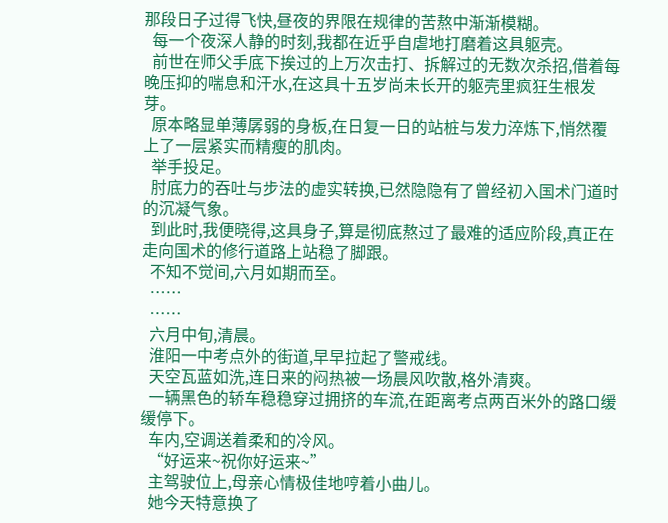那段日子过得飞快,昼夜的界限在规律的苦熬中渐渐模糊。
  每一个夜深人静的时刻,我都在近乎自虐地打磨着这具躯壳。
  前世在师父手底下挨过的上万次击打、拆解过的无数次杀招,借着每晚压抑的喘息和汗水,在这具十五岁尚未长开的躯壳里疯狂生根发芽。
  原本略显单薄孱弱的身板,在日复一日的站桩与发力淬炼下,悄然覆上了一层紧实而精瘦的肌肉。
  举手投足。
  肘底力的吞吐与步法的虚实转换,已然隐隐有了曾经初入国术门道时的沉凝气象。
  到此时,我便晓得,这具身子,算是彻底熬过了最难的适应阶段,真正在走向国术的修行道路上站稳了脚跟。
  不知不觉间,六月如期而至。
  ……
  ……
  六月中旬,清晨。
  淮阳一中考点外的街道,早早拉起了警戒线。
  天空瓦蓝如洗,连日来的闷热被一场晨风吹散,格外清爽。
  一辆黑色的轿车稳稳穿过拥挤的车流,在距离考点两百米外的路口缓缓停下。
  车内,空调送着柔和的冷风。
  “好运来~祝你好运来~”
  主驾驶位上,母亲心情极佳地哼着小曲儿。
  她今天特意换了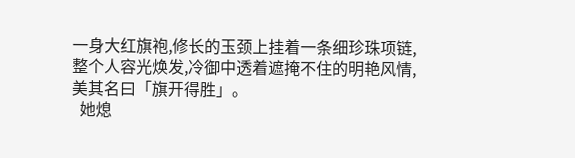一身大红旗袍,修长的玉颈上挂着一条细珍珠项链,整个人容光焕发,冷御中透着遮掩不住的明艳风情,美其名曰「旗开得胜」。
  她熄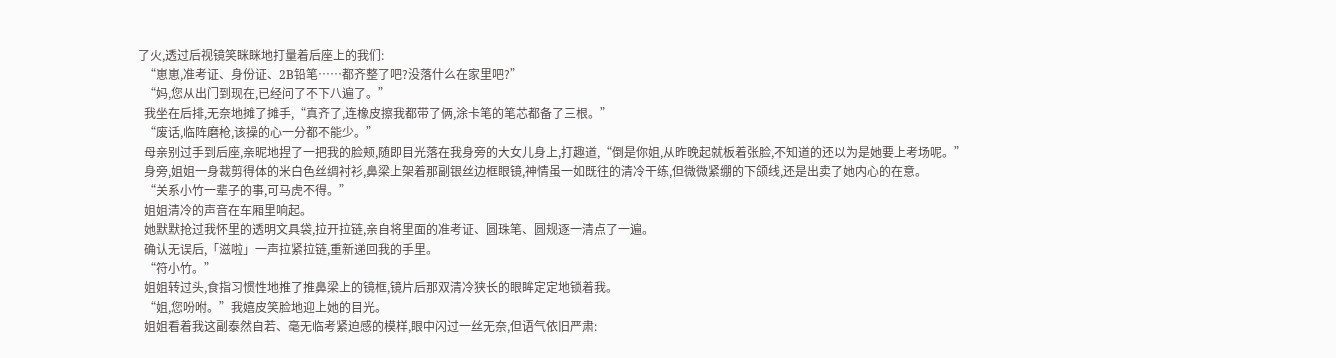了火,透过后视镜笑眯眯地打量着后座上的我们:
  “崽崽,准考证、身份证、2B铅笔……都齐整了吧?没落什么在家里吧?”
  “妈,您从出门到现在,已经问了不下八遍了。”
  我坐在后排,无奈地摊了摊手,“真齐了,连橡皮擦我都带了俩,涂卡笔的笔芯都备了三根。”
  “废话,临阵磨枪,该操的心一分都不能少。”
  母亲别过手到后座,亲昵地捏了一把我的脸颊,随即目光落在我身旁的大女儿身上,打趣道,“倒是你姐,从昨晚起就板着张脸,不知道的还以为是她要上考场呢。”
  身旁,姐姐一身裁剪得体的米白色丝绸衬衫,鼻梁上架着那副银丝边框眼镜,神情虽一如既往的清冷干练,但微微紧绷的下颌线,还是出卖了她内心的在意。
  “关系小竹一辈子的事,可马虎不得。”
  姐姐清冷的声音在车厢里响起。
  她默默抢过我怀里的透明文具袋,拉开拉链,亲自将里面的准考证、圆珠笔、圆规逐一清点了一遍。
  确认无误后,「滋啦」一声拉紧拉链,重新递回我的手里。
  “符小竹。”
  姐姐转过头,食指习惯性地推了推鼻梁上的镜框,镜片后那双清冷狭长的眼眸定定地锁着我。
  “姐,您吩咐。”我嬉皮笑脸地迎上她的目光。
  姐姐看着我这副泰然自若、毫无临考紧迫感的模样,眼中闪过一丝无奈,但语气依旧严肃: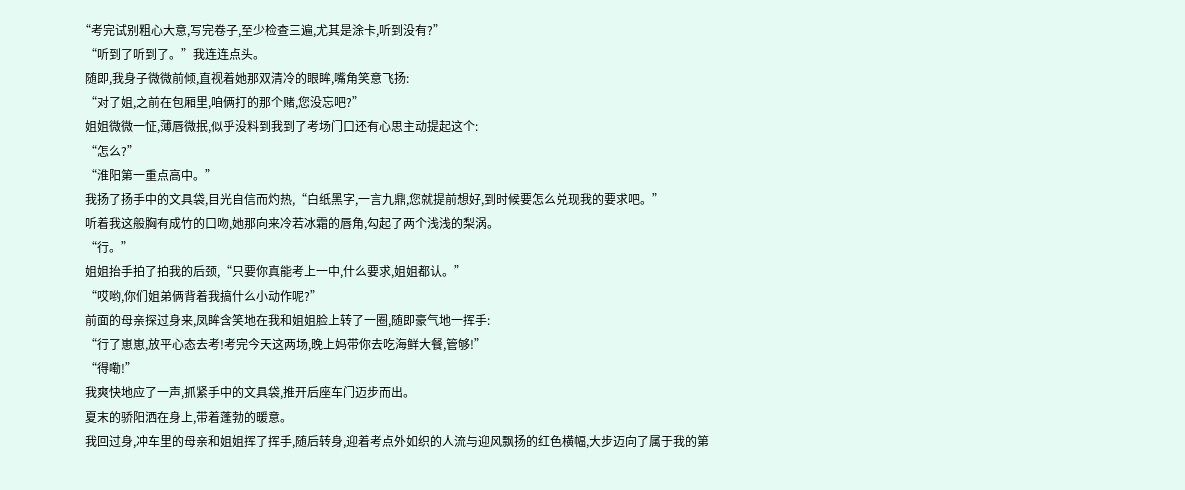“考完试别粗心大意,写完卷子,至少检查三遍,尤其是涂卡,听到没有?”
  “听到了听到了。”我连连点头。
  随即,我身子微微前倾,直视着她那双清冷的眼眸,嘴角笑意飞扬:
  “对了姐,之前在包厢里,咱俩打的那个赌,您没忘吧?”
  姐姐微微一怔,薄唇微抿,似乎没料到我到了考场门口还有心思主动提起这个:
  “怎么?”
  “淮阳第一重点高中。”
  我扬了扬手中的文具袋,目光自信而灼热,“白纸黑字,一言九鼎,您就提前想好,到时候要怎么兑现我的要求吧。”
  听着我这般胸有成竹的口吻,她那向来冷若冰霜的唇角,勾起了两个浅浅的梨涡。
  “行。”
  姐姐抬手拍了拍我的后颈,“只要你真能考上一中,什么要求,姐姐都认。”
  “哎哟,你们姐弟俩背着我搞什么小动作呢?”
  前面的母亲探过身来,凤眸含笑地在我和姐姐脸上转了一圈,随即豪气地一挥手:
  “行了崽崽,放平心态去考!考完今天这两场,晚上妈带你去吃海鲜大餐,管够!”
  “得嘞!”
  我爽快地应了一声,抓紧手中的文具袋,推开后座车门迈步而出。
  夏末的骄阳洒在身上,带着蓬勃的暖意。
  我回过身,冲车里的母亲和姐姐挥了挥手,随后转身,迎着考点外如织的人流与迎风飘扬的红色横幅,大步迈向了属于我的第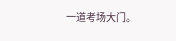一道考场大门。